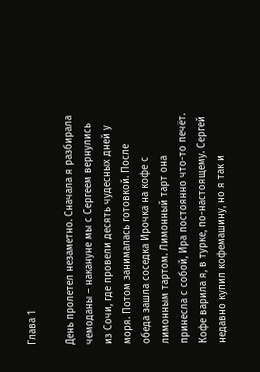Глава 1

День пролетел незаметно. Сначала я разбирала чемоданы – накануне мы с Сергеем вернулись из Сочи, где провели десять чудесных дней у моря. Потом занималась готовкой. После обеда зашла соседка Ирочка на кофе с лимонным тартом. Лимонный тарт она принесла с собой, Ира постоянно что-то печёт. Кофе варила я, в турке, по-настоящему. Сергей недавно купил кофемашину, но я так и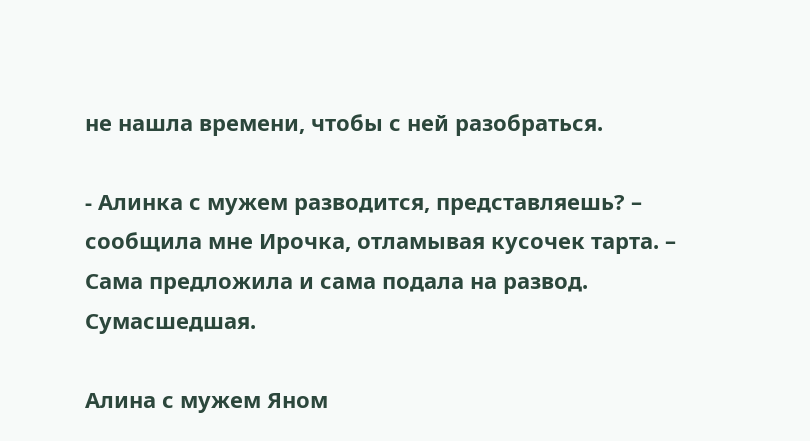не нашла времени, чтобы с ней разобраться.

- Алинка с мужем разводится, представляешь? – сообщила мне Ирочка, отламывая кусочек тарта. – Сама предложила и сама подала на развод. Сумасшедшая.

Алина с мужем Яном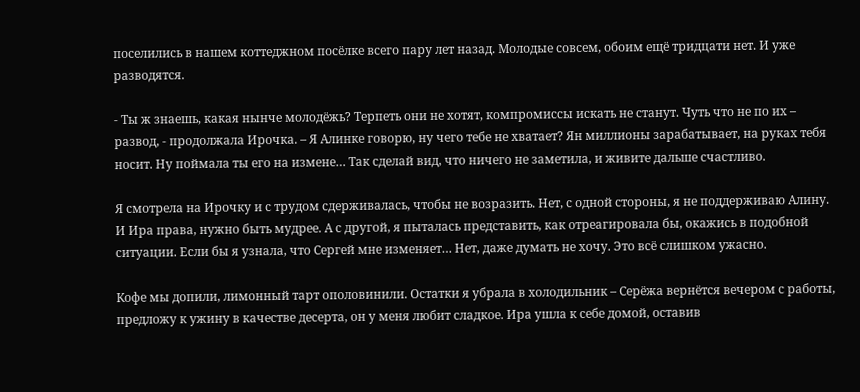поселились в нашем коттеджном посёлке всего пару лет назад. Молодые совсем, обоим ещё тридцати нет. И уже разводятся.

- Ты ж знаешь, какая нынче молодёжь? Терпеть они не хотят, компромиссы искать не станут. Чуть что не по их – развод, - продолжала Ирочка. – Я Алинке говорю, ну чего тебе не хватает? Ян миллионы зарабатывает, на руках тебя носит. Ну поймала ты его на измене… Так сделай вид, что ничего не заметила, и живите дальше счастливо.

Я смотрела на Ирочку и с трудом сдерживалась, чтобы не возразить. Нет, с одной стороны, я не поддерживаю Алину. И Ира права, нужно быть мудрее. А с другой, я пыталась представить, как отреагировала бы, окажись в подобной ситуации. Если бы я узнала, что Сергей мне изменяет… Нет, даже думать не хочу. Это всё слишком ужасно.

Кофе мы допили, лимонный тарт ополовинили. Остатки я убрала в холодильник – Серёжа вернётся вечером с работы, предложу к ужину в качестве десерта, он у меня любит сладкое. Ира ушла к себе домой, оставив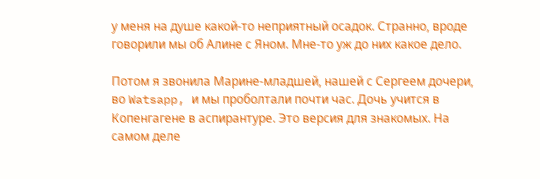у меня на душе какой-то неприятный осадок. Странно, вроде говорили мы об Алине с Яном. Мне-то уж до них какое дело.

Потом я звонила Марине-младшей, нашей с Сергеем дочери, во Watsapp, и мы проболтали почти час. Дочь учится в Копенгагене в аспирантуре. Это версия для знакомых. На самом деле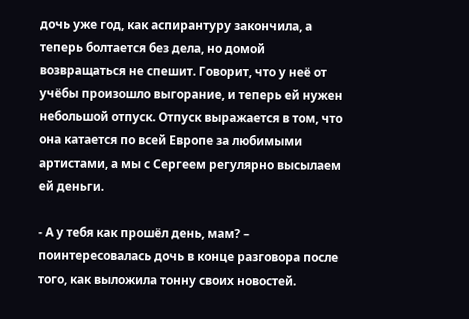дочь уже год, как аспирантуру закончила, а теперь болтается без дела, но домой возвращаться не спешит. Говорит, что у неё от учёбы произошло выгорание, и теперь ей нужен небольшой отпуск. Отпуск выражается в том, что она катается по всей Европе за любимыми артистами, а мы с Сергеем регулярно высылаем ей деньги.

- А у тебя как прошёл день, мам? – поинтересовалась дочь в конце разговора после того, как выложила тонну своих новостей.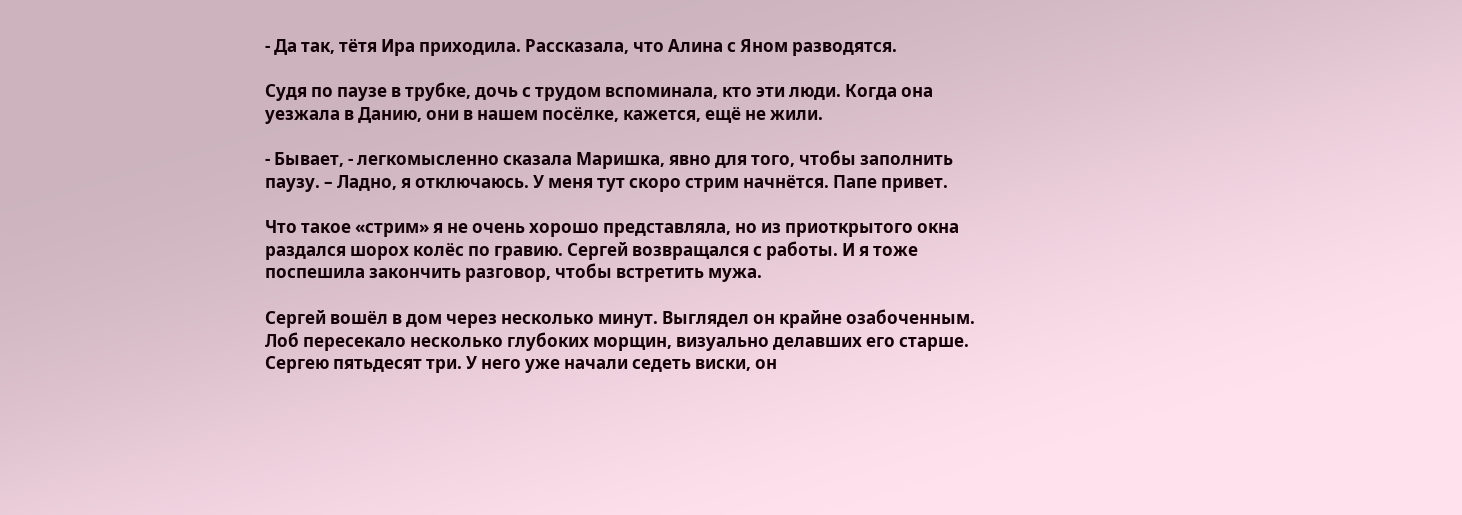- Да так, тётя Ира приходила. Рассказала, что Алина с Яном разводятся.

Судя по паузе в трубке, дочь с трудом вспоминала, кто эти люди. Когда она уезжала в Данию, они в нашем посёлке, кажется, ещё не жили.

- Бывает, - легкомысленно сказала Маришка, явно для того, чтобы заполнить паузу. – Ладно, я отключаюсь. У меня тут скоро стрим начнётся. Папе привет.

Что такое «стрим» я не очень хорошо представляла, но из приоткрытого окна раздался шорох колёс по гравию. Сергей возвращался с работы. И я тоже поспешила закончить разговор, чтобы встретить мужа.

Сергей вошёл в дом через несколько минут. Выглядел он крайне озабоченным. Лоб пересекало несколько глубоких морщин, визуально делавших его старше. Сергею пятьдесят три. У него уже начали седеть виски, он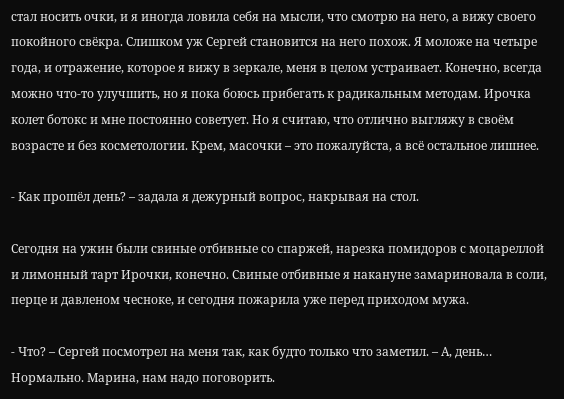стал носить очки, и я иногда ловила себя на мысли, что смотрю на него, а вижу своего покойного свёкра. Слишком уж Сергей становится на него похож. Я моложе на четыре года, и отражение, которое я вижу в зеркале, меня в целом устраивает. Конечно, всегда можно что-то улучшить, но я пока боюсь прибегать к радикальным методам. Ирочка колет ботокс и мне постоянно советует. Но я считаю, что отлично выгляжу в своём возрасте и без косметологии. Крем, масочки – это пожалуйста, а всё остальное лишнее.

- Как прошёл день? – задала я дежурный вопрос, накрывая на стол.

Сегодня на ужин были свиные отбивные со спаржей, нарезка помидоров с моцареллой и лимонный тарт Ирочки, конечно. Свиные отбивные я накануне замариновала в соли, перце и давленом чесноке, и сегодня пожарила уже перед приходом мужа.

- Что? – Сергей посмотрел на меня так, как будто только что заметил. – А, день… Нормально. Марина, нам надо поговорить.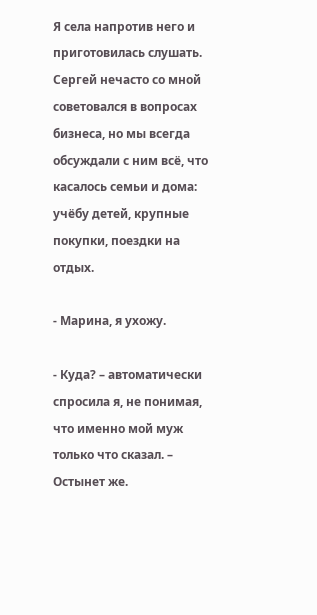Я села напротив него и приготовилась слушать. Сергей нечасто со мной советовался в вопросах бизнеса, но мы всегда обсуждали с ним всё, что касалось семьи и дома: учёбу детей, крупные покупки, поездки на отдых.

- Марина, я ухожу.

- Куда? – автоматически спросила я, не понимая, что именно мой муж только что сказал. – Остынет же.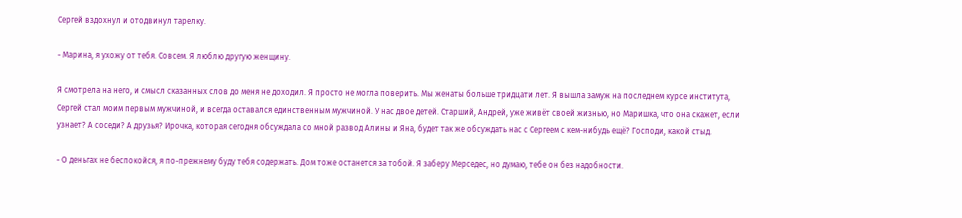Сергей вздохнул и отодвинул тарелку.

- Марина, я ухожу от тебя. Совсем. Я люблю другую женщину.

Я смотрела на него, и смысл сказанных слов до меня не доходил. Я просто не могла поверить. Мы женаты больше тридцати лет. Я вышла замуж на последнем курсе института, Сергей стал моим первым мужчиной, и всегда оставался единственным мужчиной. У нас двое детей. Старший, Андрей, уже живёт своей жизнью, но Маришка, что она скажет, если узнает? А соседи? А друзья? Ирочка, которая сегодня обсуждала со мной развод Алины и Яна, будет так же обсуждать нас с Сергеем с кем-нибудь ещё? Господи, какой стыд.

- О деньгах не беспокойся, я по-прежнему буду тебя содержать. Дом тоже останется за тобой. Я заберу Мерседес, но думаю, тебе он без надобности.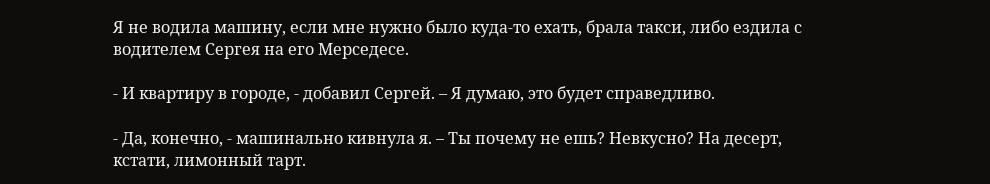Я не водила машину, если мне нужно было куда-то ехать, брала такси, либо ездила с водителем Сергея на его Мерседесе.

- И квартиру в городе, - добавил Сергей. – Я думаю, это будет справедливо.

- Да, конечно, - машинально кивнула я. – Ты почему не ешь? Невкусно? На десерт, кстати, лимонный тарт.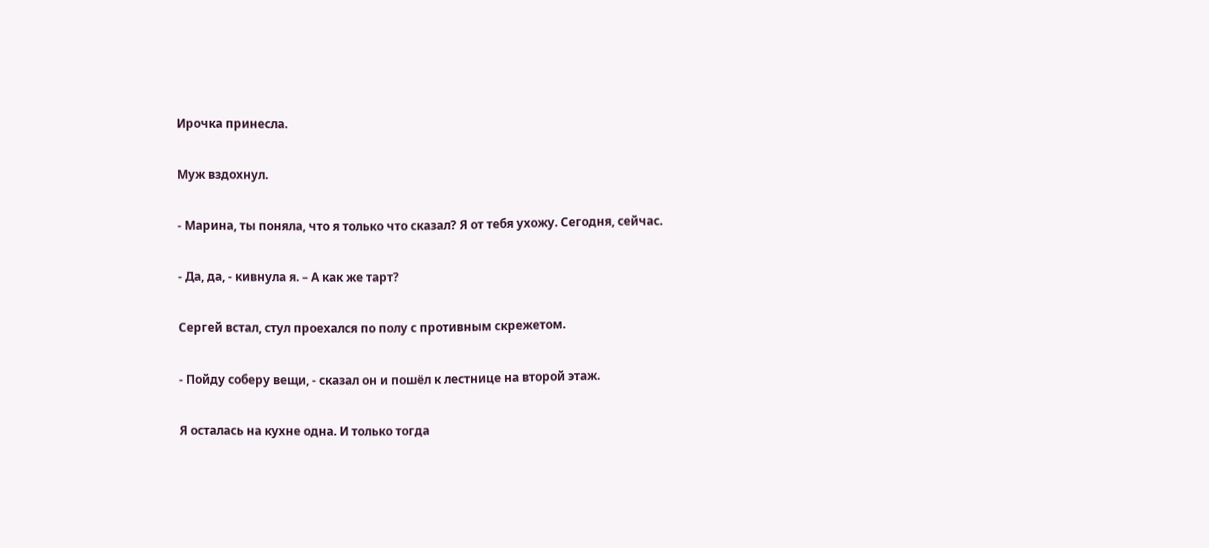Ирочка принесла.

Муж вздохнул.

- Марина, ты поняла, что я только что сказал? Я от тебя ухожу. Сегодня, сейчас.

- Да, да, - кивнула я. – А как же тарт?

Сергей встал, стул проехался по полу с противным скрежетом.

- Пойду соберу вещи, - сказал он и пошёл к лестнице на второй этаж.

Я осталась на кухне одна. И только тогда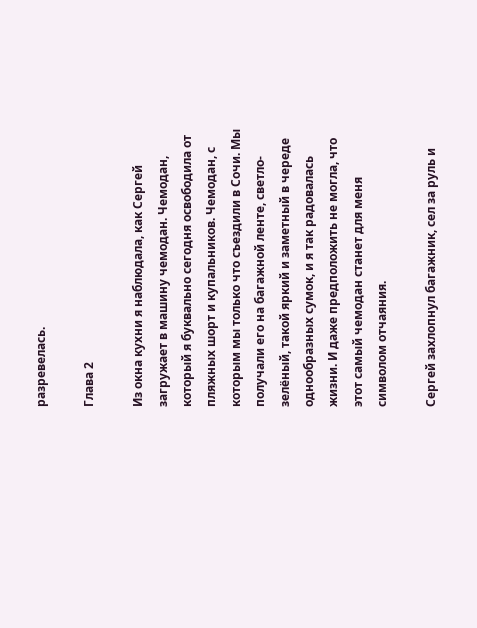разревелась.

Глава 2

Из окна кухни я наблюдала, как Сергей загружает в машину чемодан. Чемодан, который я буквально сегодня освободила от пляжных шорт и купальников. Чемодан, с которым мы только что съездили в Сочи. Мы получали его на багажной ленте, светло-зелёный, такой яркий и заметный в череде однообразных сумок, и я так радовалась жизни. И даже предположить не могла, что этот самый чемодан станет для меня символом отчаяния.

Сергей захлопнул багажник, сел за руль и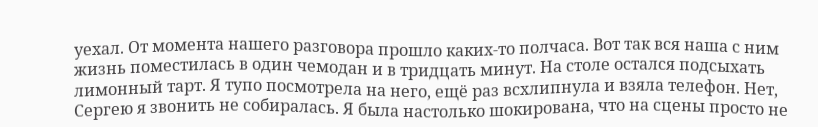уехал. От момента нашего разговора прошло каких-то полчаса. Вот так вся наша с ним жизнь поместилась в один чемодан и в тридцать минут. На столе остался подсыхать лимонный тарт. Я тупо посмотрела на него, ещё раз всхлипнула и взяла телефон. Нет, Сергею я звонить не собиралась. Я была настолько шокирована, что на сцены просто не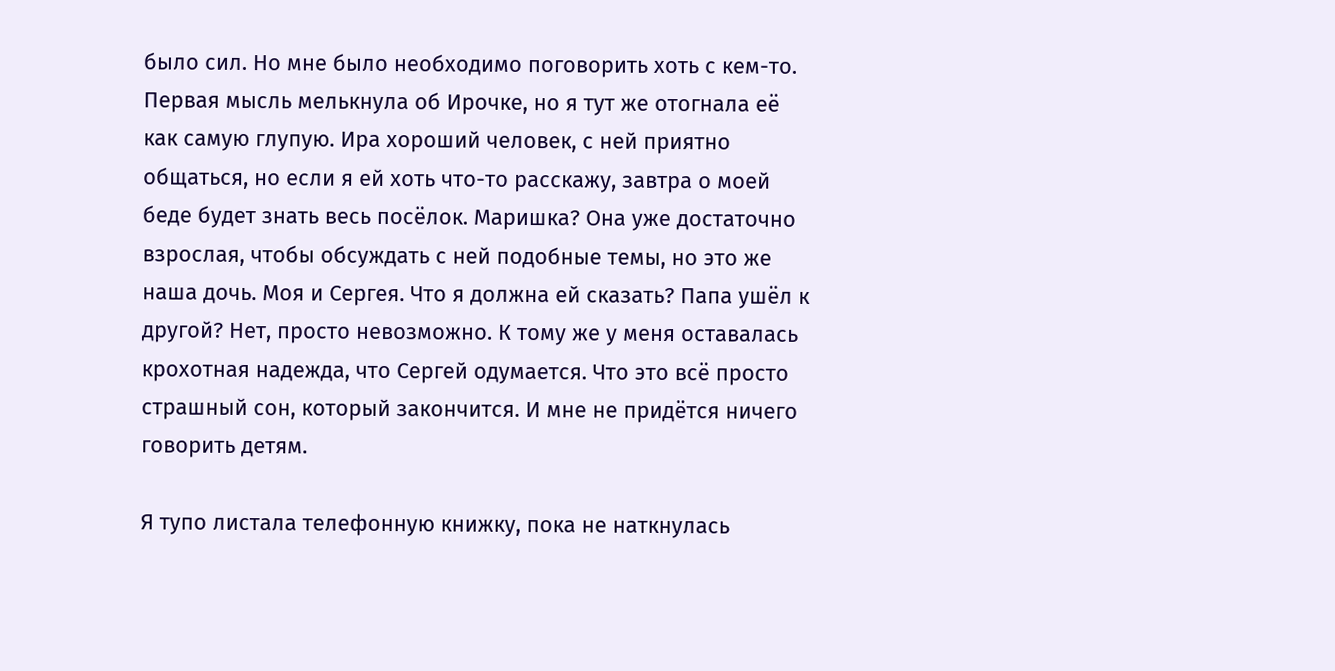было сил. Но мне было необходимо поговорить хоть с кем-то. Первая мысль мелькнула об Ирочке, но я тут же отогнала её как самую глупую. Ира хороший человек, с ней приятно общаться, но если я ей хоть что-то расскажу, завтра о моей беде будет знать весь посёлок. Маришка? Она уже достаточно взрослая, чтобы обсуждать с ней подобные темы, но это же наша дочь. Моя и Сергея. Что я должна ей сказать? Папа ушёл к другой? Нет, просто невозможно. К тому же у меня оставалась крохотная надежда, что Сергей одумается. Что это всё просто страшный сон, который закончится. И мне не придётся ничего говорить детям.

Я тупо листала телефонную книжку, пока не наткнулась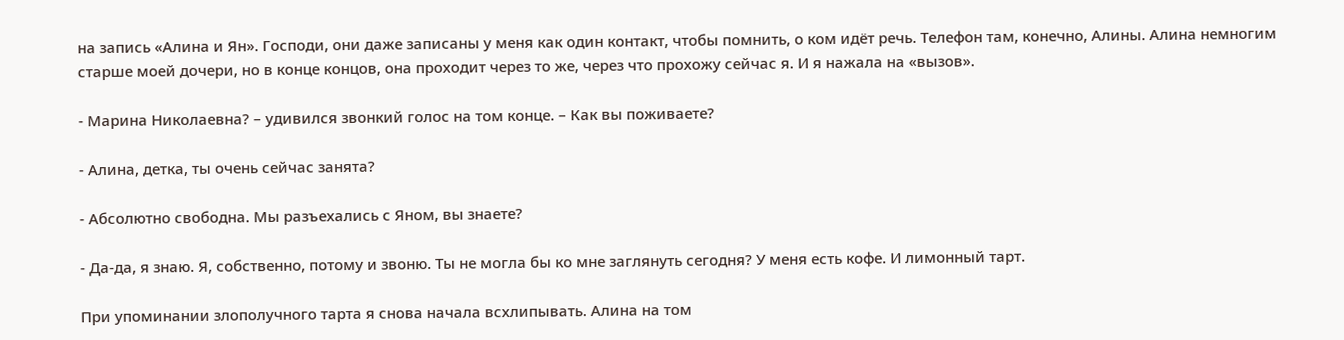на запись «Алина и Ян». Господи, они даже записаны у меня как один контакт, чтобы помнить, о ком идёт речь. Телефон там, конечно, Алины. Алина немногим старше моей дочери, но в конце концов, она проходит через то же, через что прохожу сейчас я. И я нажала на «вызов».

- Марина Николаевна? – удивился звонкий голос на том конце. – Как вы поживаете?

- Алина, детка, ты очень сейчас занята?

- Абсолютно свободна. Мы разъехались с Яном, вы знаете?

- Да-да, я знаю. Я, собственно, потому и звоню. Ты не могла бы ко мне заглянуть сегодня? У меня есть кофе. И лимонный тарт.

При упоминании злополучного тарта я снова начала всхлипывать. Алина на том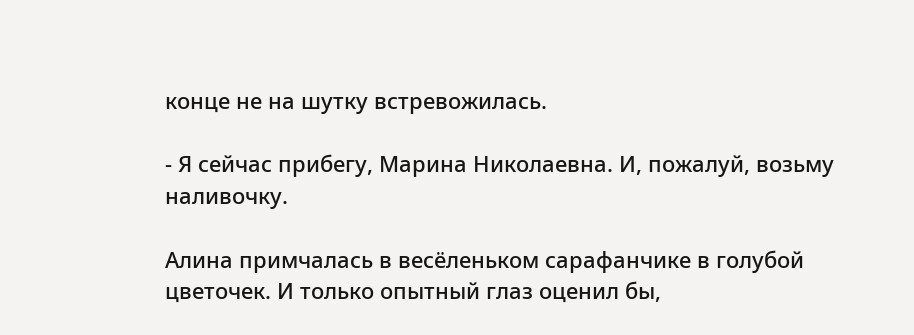конце не на шутку встревожилась.

- Я сейчас прибегу, Марина Николаевна. И, пожалуй, возьму наливочку.

Алина примчалась в весёленьком сарафанчике в голубой цветочек. И только опытный глаз оценил бы,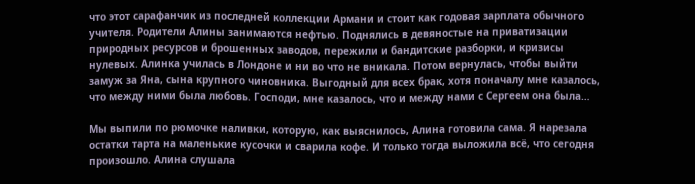что этот сарафанчик из последней коллекции Армани и стоит как годовая зарплата обычного учителя. Родители Алины занимаются нефтью. Поднялись в девяностые на приватизации природных ресурсов и брошенных заводов, пережили и бандитские разборки, и кризисы нулевых. Алинка училась в Лондоне и ни во что не вникала. Потом вернулась, чтобы выйти замуж за Яна, сына крупного чиновника. Выгодный для всех брак, хотя поначалу мне казалось, что между ними была любовь. Господи, мне казалось, что и между нами с Сергеем она была…

Мы выпили по рюмочке наливки, которую, как выяснилось, Алина готовила сама. Я нарезала остатки тарта на маленькие кусочки и сварила кофе. И только тогда выложила всё, что сегодня произошло. Алина слушала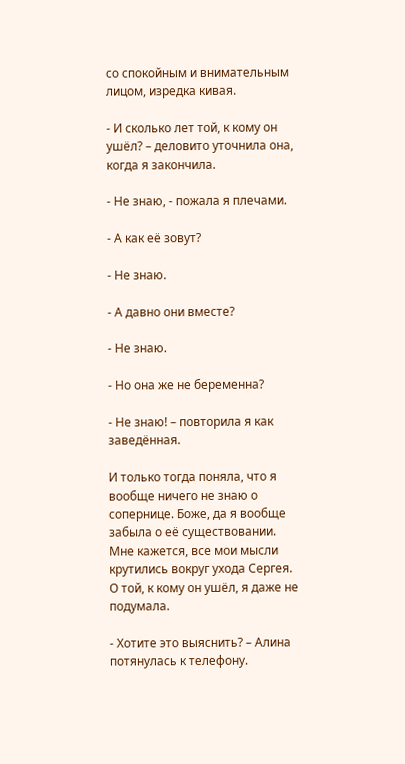со спокойным и внимательным лицом, изредка кивая.

- И сколько лет той, к кому он ушёл? – деловито уточнила она, когда я закончила.

- Не знаю, - пожала я плечами.

- А как её зовут?

- Не знаю.

- А давно они вместе?

- Не знаю.

- Но она же не беременна?

- Не знаю! – повторила я как заведённая.

И только тогда поняла, что я вообще ничего не знаю о сопернице. Боже, да я вообще забыла о её существовании. Мне кажется, все мои мысли крутились вокруг ухода Сергея. О той, к кому он ушёл, я даже не подумала.

- Хотите это выяснить? – Алина потянулась к телефону.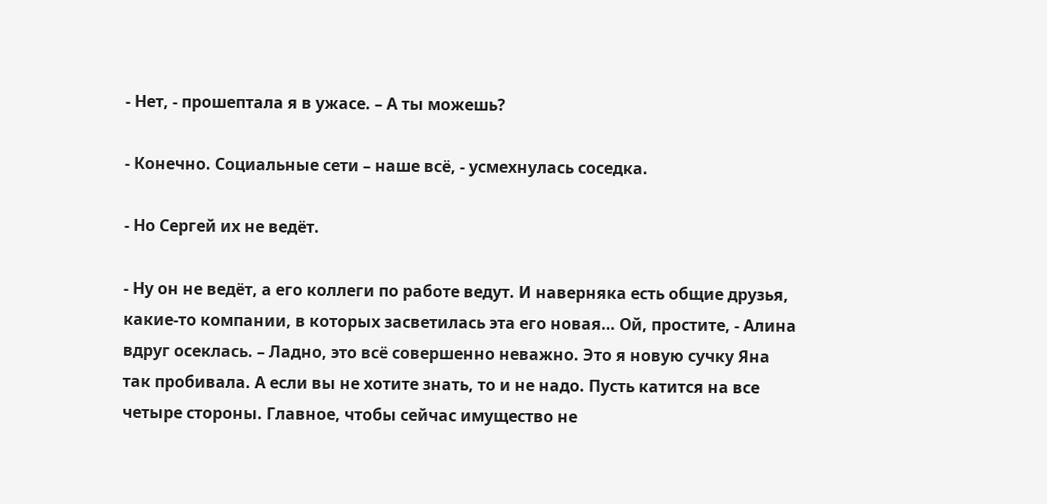- Нет, - прошептала я в ужасе. – А ты можешь?

- Конечно. Социальные сети – наше всё, - усмехнулась соседка.

- Но Сергей их не ведёт.

- Ну он не ведёт, а его коллеги по работе ведут. И наверняка есть общие друзья, какие-то компании, в которых засветилась эта его новая… Ой, простите, - Алина вдруг осеклась. – Ладно, это всё совершенно неважно. Это я новую сучку Яна так пробивала. А если вы не хотите знать, то и не надо. Пусть катится на все четыре стороны. Главное, чтобы сейчас имущество не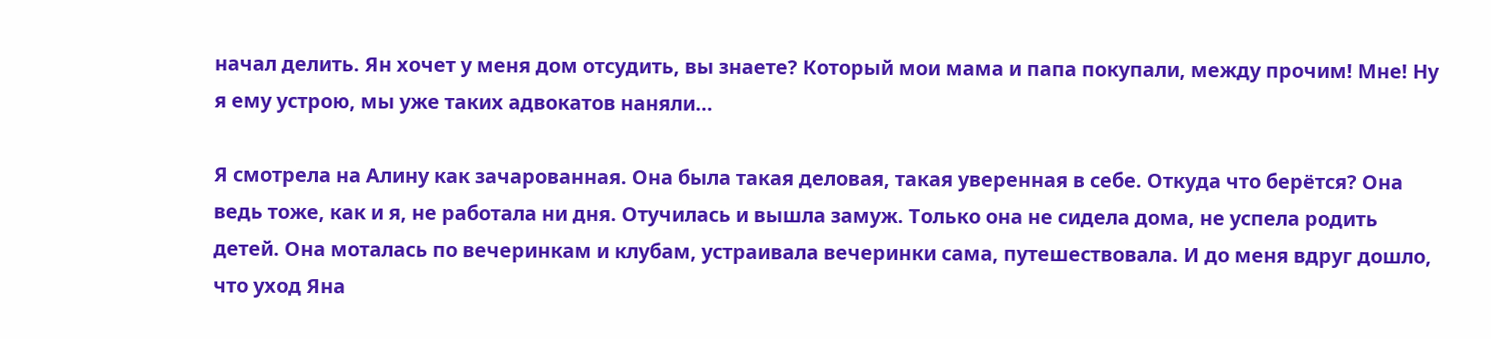начал делить. Ян хочет у меня дом отсудить, вы знаете? Который мои мама и папа покупали, между прочим! Мне! Ну я ему устрою, мы уже таких адвокатов наняли…

Я смотрела на Алину как зачарованная. Она была такая деловая, такая уверенная в себе. Откуда что берётся? Она ведь тоже, как и я, не работала ни дня. Отучилась и вышла замуж. Только она не сидела дома, не успела родить детей. Она моталась по вечеринкам и клубам, устраивала вечеринки сама, путешествовала. И до меня вдруг дошло, что уход Яна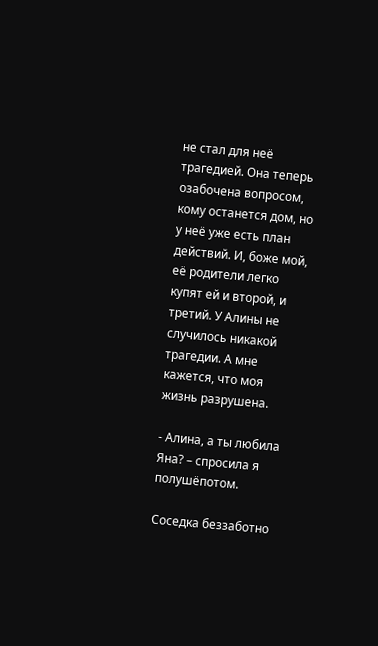не стал для неё трагедией. Она теперь озабочена вопросом, кому останется дом, но у неё уже есть план действий. И, боже мой, её родители легко купят ей и второй, и третий. У Алины не случилось никакой трагедии. А мне кажется, что моя жизнь разрушена.

- Алина, а ты любила Яна? – спросила я полушёпотом.

Соседка беззаботно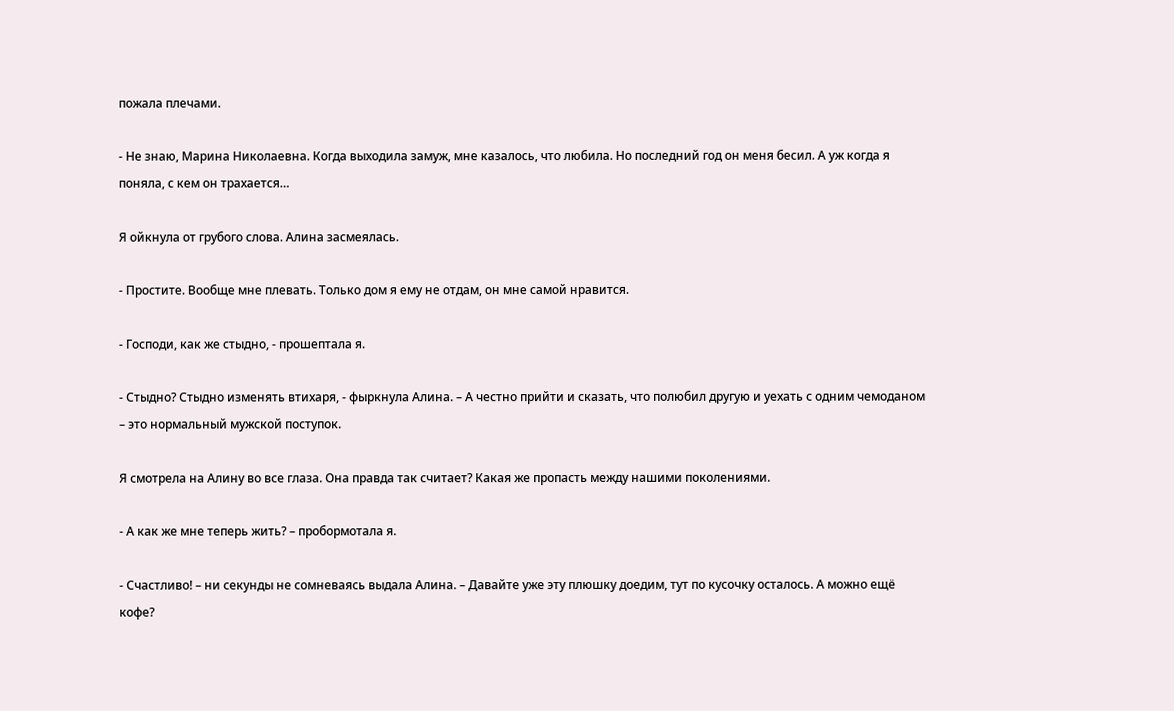пожала плечами.

- Не знаю, Марина Николаевна. Когда выходила замуж, мне казалось, что любила. Но последний год он меня бесил. А уж когда я поняла, с кем он трахается…

Я ойкнула от грубого слова. Алина засмеялась.

- Простите. Вообще мне плевать. Только дом я ему не отдам, он мне самой нравится.

- Господи, как же стыдно, - прошептала я.

- Стыдно? Стыдно изменять втихаря, - фыркнула Алина. – А честно прийти и сказать, что полюбил другую и уехать с одним чемоданом – это нормальный мужской поступок.

Я смотрела на Алину во все глаза. Она правда так считает? Какая же пропасть между нашими поколениями.

- А как же мне теперь жить? – пробормотала я.

- Счастливо! – ни секунды не сомневаясь выдала Алина. – Давайте уже эту плюшку доедим, тут по кусочку осталось. А можно ещё кофе?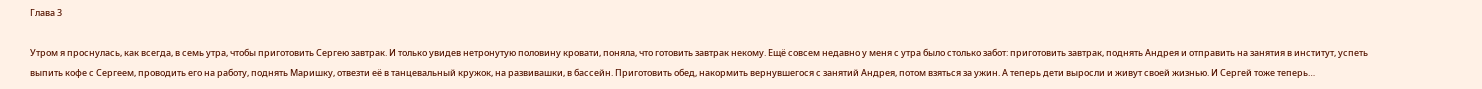Глава 3

Утром я проснулась, как всегда, в семь утра, чтобы приготовить Сергею завтрак. И только увидев нетронутую половину кровати, поняла, что готовить завтрак некому. Ещё совсем недавно у меня с утра было столько забот: приготовить завтрак, поднять Андрея и отправить на занятия в институт, успеть выпить кофе с Сергеем, проводить его на работу, поднять Маришку, отвезти её в танцевальный кружок, на развивашки, в бассейн. Приготовить обед, накормить вернувшегося с занятий Андрея, потом взяться за ужин. А теперь дети выросли и живут своей жизнью. И Сергей тоже теперь…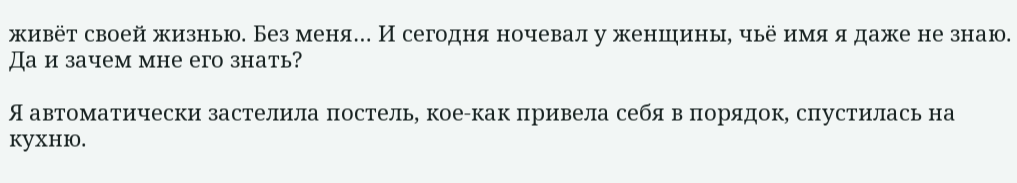живёт своей жизнью. Без меня… И сегодня ночевал у женщины, чьё имя я даже не знаю. Да и зачем мне его знать?

Я автоматически застелила постель, кое-как привела себя в порядок, спустилась на кухню.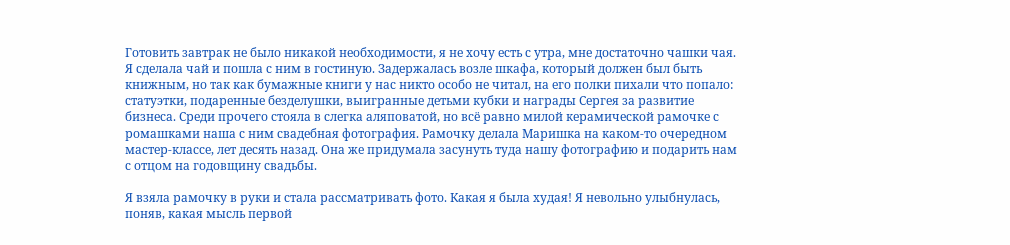Готовить завтрак не было никакой необходимости, я не хочу есть с утра, мне достаточно чашки чая. Я сделала чай и пошла с ним в гостиную. Задержалась возле шкафа, который должен был быть книжным, но так как бумажные книги у нас никто особо не читал, на его полки пихали что попало: статуэтки, подаренные безделушки, выигранные детьми кубки и награды Сергея за развитие бизнеса. Среди прочего стояла в слегка аляповатой, но всё равно милой керамической рамочке с ромашками наша с ним свадебная фотография. Рамочку делала Маришка на каком-то очередном мастер-классе, лет десять назад. Она же придумала засунуть туда нашу фотографию и подарить нам с отцом на годовщину свадьбы.

Я взяла рамочку в руки и стала рассматривать фото. Какая я была худая! Я невольно улыбнулась, поняв, какая мысль первой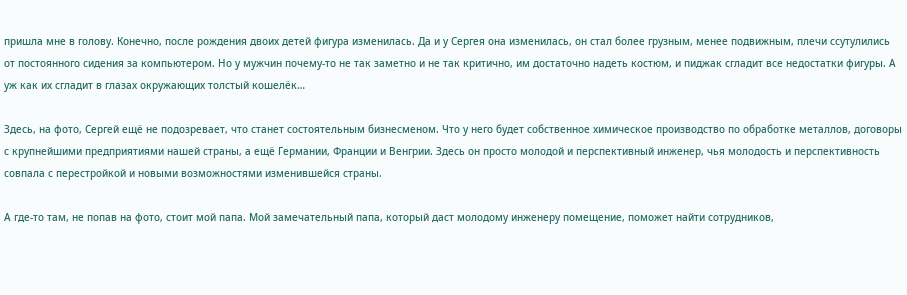пришла мне в голову. Конечно, после рождения двоих детей фигура изменилась. Да и у Сергея она изменилась, он стал более грузным, менее подвижным, плечи ссутулились от постоянного сидения за компьютером. Но у мужчин почему-то не так заметно и не так критично, им достаточно надеть костюм, и пиджак сгладит все недостатки фигуры. А уж как их сгладит в глазах окружающих толстый кошелёк…

Здесь, на фото, Сергей ещё не подозревает, что станет состоятельным бизнесменом. Что у него будет собственное химическое производство по обработке металлов, договоры с крупнейшими предприятиями нашей страны, а ещё Германии, Франции и Венгрии. Здесь он просто молодой и перспективный инженер, чья молодость и перспективность совпала с перестройкой и новыми возможностями изменившейся страны.

А где-то там, не попав на фото, стоит мой папа. Мой замечательный папа, который даст молодому инженеру помещение, поможет найти сотрудников,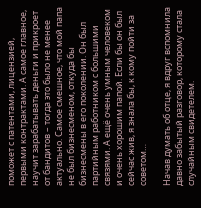поможет с патентами, лицензией, первыми контрактами. А самое главное, научит зарабатывать деньги и прикроет от бандитов – тогда это было не менее актуально. Самое смешное, что мой папа не был бизнесменом, откуда бы бизнесмены в его поколении. Он был партийным работником с большими связями. А ещё очень умным человеком и очень хорошим папой. Если бы он был сейчас жив, я знала бы, к кому пойти за советом…

Начав думать об отце, я вдруг вспомнила давно забытый разговор, которому стала случайным свидетелем.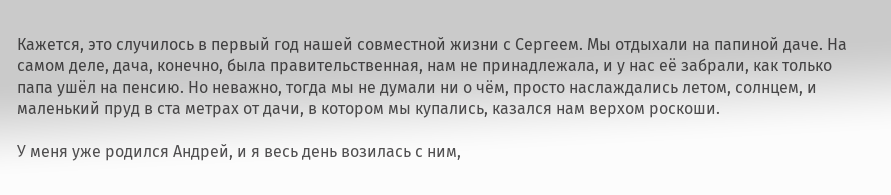Кажется, это случилось в первый год нашей совместной жизни с Сергеем. Мы отдыхали на папиной даче. На самом деле, дача, конечно, была правительственная, нам не принадлежала, и у нас её забрали, как только папа ушёл на пенсию. Но неважно, тогда мы не думали ни о чём, просто наслаждались летом, солнцем, и маленький пруд в ста метрах от дачи, в котором мы купались, казался нам верхом роскоши.

У меня уже родился Андрей, и я весь день возилась с ним,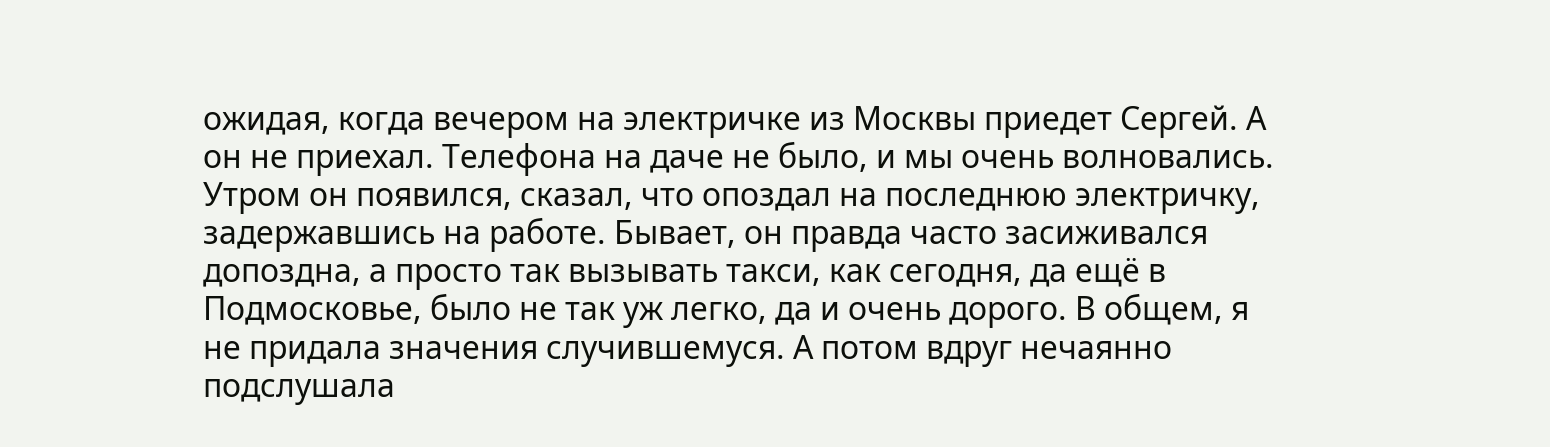ожидая, когда вечером на электричке из Москвы приедет Сергей. А он не приехал. Телефона на даче не было, и мы очень волновались. Утром он появился, сказал, что опоздал на последнюю электричку, задержавшись на работе. Бывает, он правда часто засиживался допоздна, а просто так вызывать такси, как сегодня, да ещё в Подмосковье, было не так уж легко, да и очень дорого. В общем, я не придала значения случившемуся. А потом вдруг нечаянно подслушала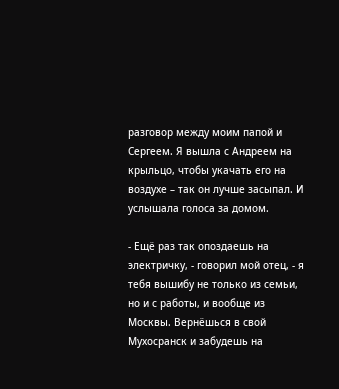разговор между моим папой и Сергеем. Я вышла с Андреем на крыльцо, чтобы укачать его на воздухе – так он лучше засыпал. И услышала голоса за домом.

- Ещё раз так опоздаешь на электричку, - говорил мой отец, - я тебя вышибу не только из семьи, но и с работы, и вообще из Москвы. Вернёшься в свой Мухосранск и забудешь на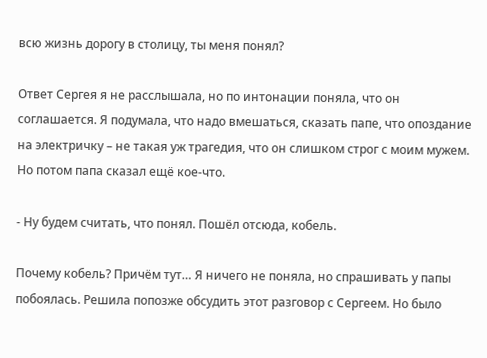всю жизнь дорогу в столицу, ты меня понял?

Ответ Сергея я не расслышала, но по интонации поняла, что он соглашается. Я подумала, что надо вмешаться, сказать папе, что опоздание на электричку – не такая уж трагедия, что он слишком строг с моим мужем. Но потом папа сказал ещё кое-что.

- Ну будем считать, что понял. Пошёл отсюда, кобель.

Почему кобель? Причём тут… Я ничего не поняла, но спрашивать у папы побоялась. Решила попозже обсудить этот разговор с Сергеем. Но было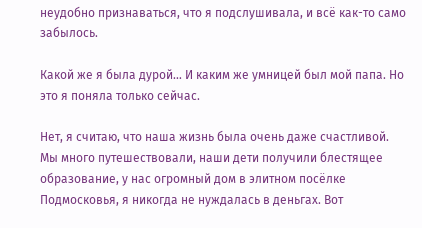неудобно признаваться, что я подслушивала, и всё как-то само забылось.

Какой же я была дурой… И каким же умницей был мой папа. Но это я поняла только сейчас.

Нет, я считаю, что наша жизнь была очень даже счастливой. Мы много путешествовали, наши дети получили блестящее образование, у нас огромный дом в элитном посёлке Подмосковья, я никогда не нуждалась в деньгах. Вот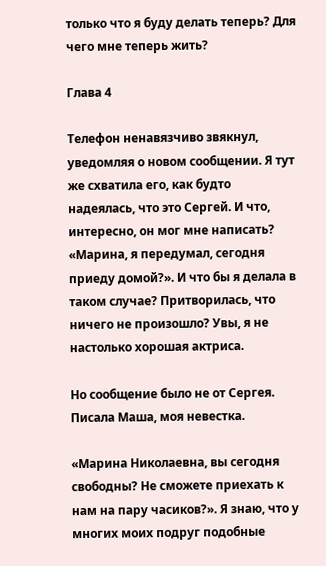только что я буду делать теперь? Для чего мне теперь жить?

Глава 4

Телефон ненавязчиво звякнул, уведомляя о новом сообщении. Я тут же схватила его, как будто надеялась, что это Сергей. И что, интересно, он мог мне написать? «Марина, я передумал, сегодня приеду домой?». И что бы я делала в таком случае? Притворилась, что ничего не произошло? Увы, я не настолько хорошая актриса.

Но сообщение было не от Сергея. Писала Маша, моя невестка.

«Марина Николаевна, вы сегодня свободны? Не сможете приехать к нам на пару часиков?». Я знаю, что у многих моих подруг подобные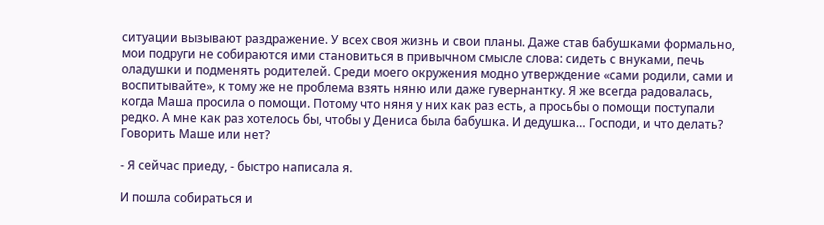ситуации вызывают раздражение. У всех своя жизнь и свои планы. Даже став бабушками формально, мои подруги не собираются ими становиться в привычном смысле слова: сидеть с внуками, печь оладушки и подменять родителей. Среди моего окружения модно утверждение «сами родили, сами и воспитывайте», к тому же не проблема взять няню или даже гувернантку. Я же всегда радовалась, когда Маша просила о помощи. Потому что няня у них как раз есть, а просьбы о помощи поступали редко. А мне как раз хотелось бы, чтобы у Дениса была бабушка. И дедушка… Господи, и что делать? Говорить Маше или нет?

- Я сейчас приеду, - быстро написала я.

И пошла собираться и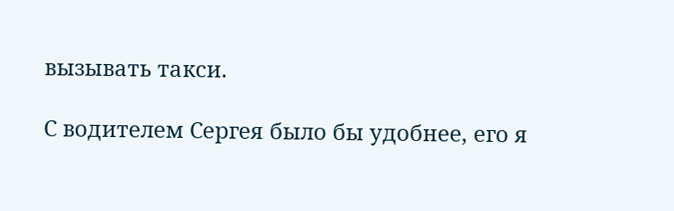вызывать такси.

С водителем Сергея было бы удобнее, его я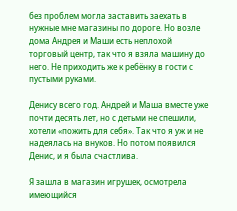без проблем могла заставить заехать в нужные мне магазины по дороге. Но возле дома Андрея и Маши есть неплохой торговый центр, так что я взяла машину до него. Не приходить же к ребёнку в гости с пустыми руками.

Денису всего год. Андрей и Маша вместе уже почти десять лет, но с детьми не спешили, хотели «пожить для себя». Так что я уж и не надеялась на внуков. Но потом появился Денис, и я была счастлива.

Я зашла в магазин игрушек, осмотрела имеющийся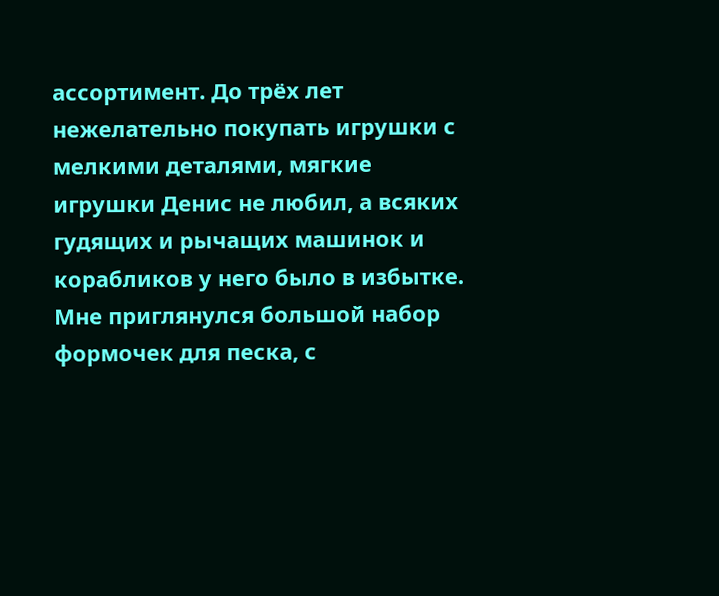ассортимент. До трёх лет нежелательно покупать игрушки с мелкими деталями, мягкие игрушки Денис не любил, а всяких гудящих и рычащих машинок и корабликов у него было в избытке. Мне приглянулся большой набор формочек для песка, с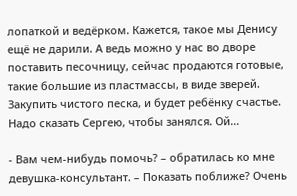лопаткой и ведёрком. Кажется, такое мы Денису ещё не дарили. А ведь можно у нас во дворе поставить песочницу, сейчас продаются готовые, такие большие из пластмассы, в виде зверей. Закупить чистого песка, и будет ребёнку счастье. Надо сказать Сергею, чтобы занялся. Ой…

- Вам чем-нибудь помочь? – обратилась ко мне девушка-консультант. – Показать поближе? Очень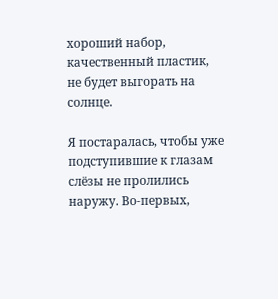хороший набор, качественный пластик, не будет выгорать на солнце.

Я постаралась, чтобы уже подступившие к глазам слёзы не пролились наружу. Во-первых,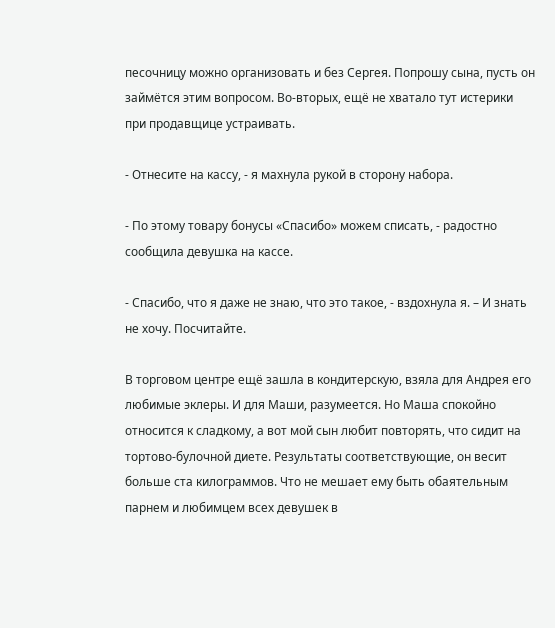песочницу можно организовать и без Сергея. Попрошу сына, пусть он займётся этим вопросом. Во-вторых, ещё не хватало тут истерики при продавщице устраивать.

- Отнесите на кассу, - я махнула рукой в сторону набора.

- По этому товару бонусы «Спасибо» можем списать, - радостно сообщила девушка на кассе.

- Спасибо, что я даже не знаю, что это такое, - вздохнула я. – И знать не хочу. Посчитайте.

В торговом центре ещё зашла в кондитерскую, взяла для Андрея его любимые эклеры. И для Маши, разумеется. Но Маша спокойно относится к сладкому, а вот мой сын любит повторять, что сидит на тортово-булочной диете. Результаты соответствующие, он весит больше ста килограммов. Что не мешает ему быть обаятельным парнем и любимцем всех девушек в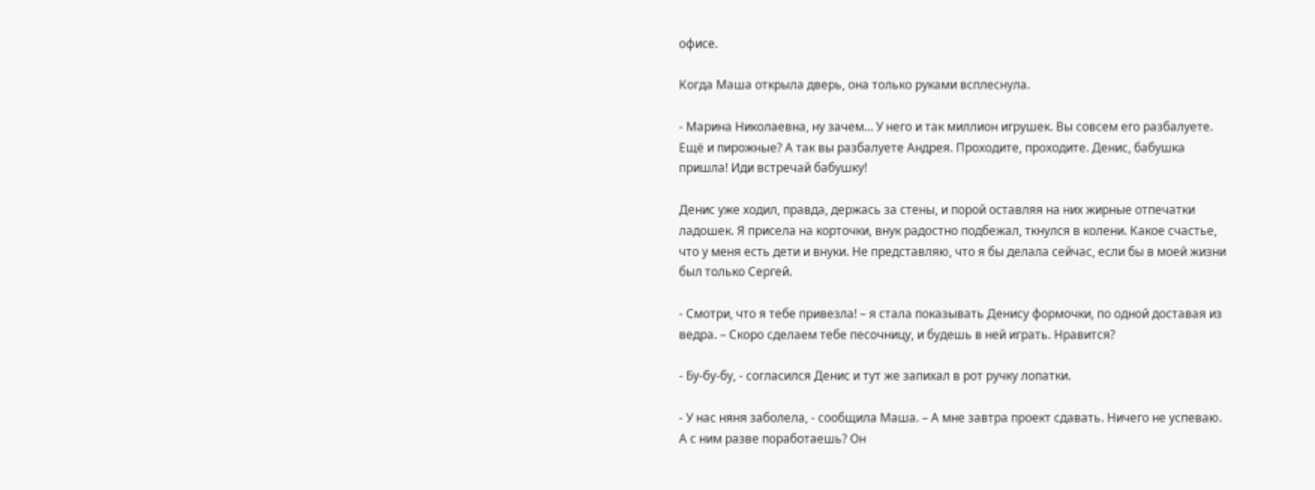офисе.

Когда Маша открыла дверь, она только руками всплеснула.

- Марина Николаевна, ну зачем… У него и так миллион игрушек. Вы совсем его разбалуете. Ещё и пирожные? А так вы разбалуете Андрея. Проходите, проходите. Денис, бабушка пришла! Иди встречай бабушку!

Денис уже ходил, правда, держась за стены, и порой оставляя на них жирные отпечатки ладошек. Я присела на корточки, внук радостно подбежал, ткнулся в колени. Какое счастье, что у меня есть дети и внуки. Не представляю, что я бы делала сейчас, если бы в моей жизни был только Сергей.

- Смотри, что я тебе привезла! – я стала показывать Денису формочки, по одной доставая из ведра. – Скоро сделаем тебе песочницу, и будешь в ней играть. Нравится?

- Бу-бу-бу, - согласился Денис и тут же запихал в рот ручку лопатки.

- У нас няня заболела, - сообщила Маша. – А мне завтра проект сдавать. Ничего не успеваю. А с ним разве поработаешь? Он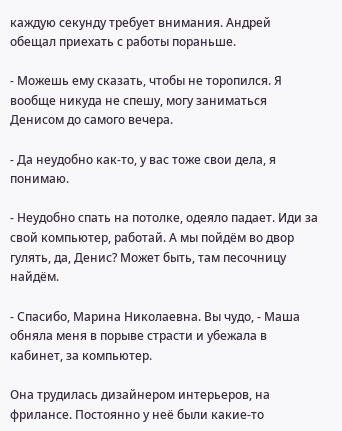каждую секунду требует внимания. Андрей обещал приехать с работы пораньше.

- Можешь ему сказать, чтобы не торопился. Я вообще никуда не спешу, могу заниматься Денисом до самого вечера.

- Да неудобно как-то, у вас тоже свои дела, я понимаю.

- Неудобно спать на потолке, одеяло падает. Иди за свой компьютер, работай. А мы пойдём во двор гулять, да, Денис? Может быть, там песочницу найдём.

- Спасибо, Марина Николаевна. Вы чудо, - Маша обняла меня в порыве страсти и убежала в кабинет, за компьютер.

Она трудилась дизайнером интерьеров, на фрилансе. Постоянно у неё были какие-то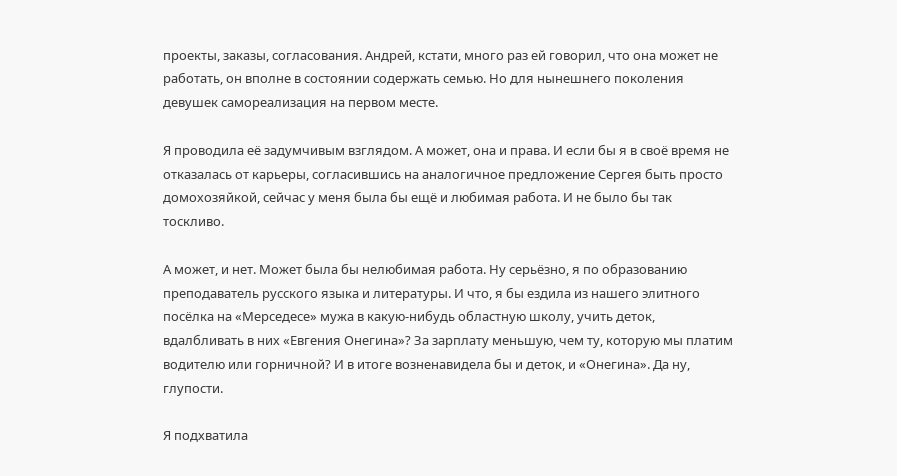проекты, заказы, согласования. Андрей, кстати, много раз ей говорил, что она может не работать, он вполне в состоянии содержать семью. Но для нынешнего поколения девушек самореализация на первом месте.

Я проводила её задумчивым взглядом. А может, она и права. И если бы я в своё время не отказалась от карьеры, согласившись на аналогичное предложение Сергея быть просто домохозяйкой, сейчас у меня была бы ещё и любимая работа. И не было бы так тоскливо.

А может, и нет. Может была бы нелюбимая работа. Ну серьёзно, я по образованию преподаватель русского языка и литературы. И что, я бы ездила из нашего элитного посёлка на «Мерседесе» мужа в какую-нибудь областную школу, учить деток, вдалбливать в них «Евгения Онегина»? За зарплату меньшую, чем ту, которую мы платим водителю или горничной? И в итоге возненавидела бы и деток, и «Онегина». Да ну, глупости.

Я подхватила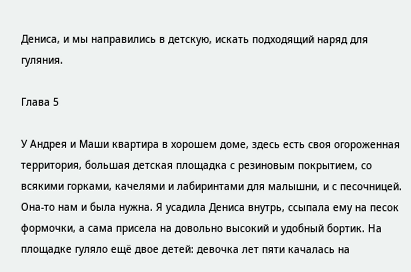Дениса, и мы направились в детскую, искать подходящий наряд для гуляния.

Глава 5

У Андрея и Маши квартира в хорошем доме, здесь есть своя огороженная территория, большая детская площадка с резиновым покрытием, со всякими горками, качелями и лабиринтами для малышни, и с песочницей. Она-то нам и была нужна. Я усадила Дениса внутрь, ссыпала ему на песок формочки, а сама присела на довольно высокий и удобный бортик. На площадке гуляло ещё двое детей: девочка лет пяти качалась на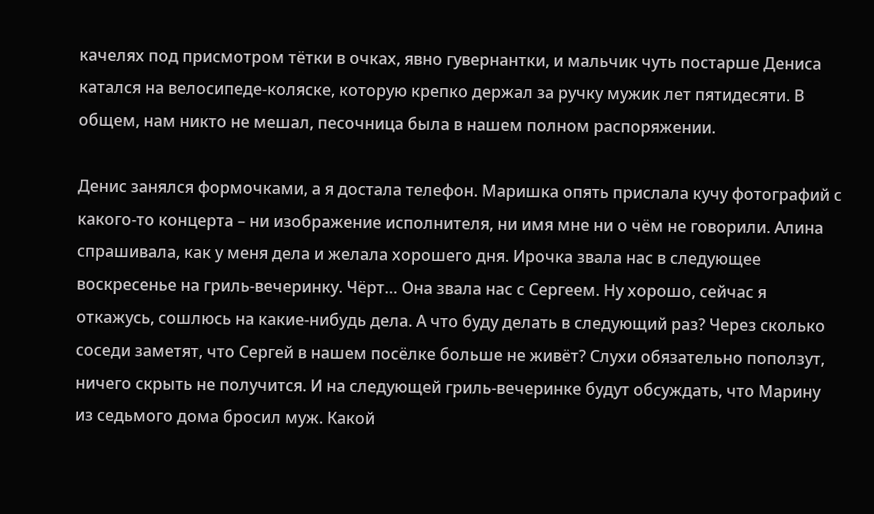качелях под присмотром тётки в очках, явно гувернантки, и мальчик чуть постарше Дениса катался на велосипеде-коляске, которую крепко держал за ручку мужик лет пятидесяти. В общем, нам никто не мешал, песочница была в нашем полном распоряжении.

Денис занялся формочками, а я достала телефон. Маришка опять прислала кучу фотографий с какого-то концерта – ни изображение исполнителя, ни имя мне ни о чём не говорили. Алина спрашивала, как у меня дела и желала хорошего дня. Ирочка звала нас в следующее воскресенье на гриль-вечеринку. Чёрт… Она звала нас с Сергеем. Ну хорошо, сейчас я откажусь, сошлюсь на какие-нибудь дела. А что буду делать в следующий раз? Через сколько соседи заметят, что Сергей в нашем посёлке больше не живёт? Слухи обязательно поползут, ничего скрыть не получится. И на следующей гриль-вечеринке будут обсуждать, что Марину из седьмого дома бросил муж. Какой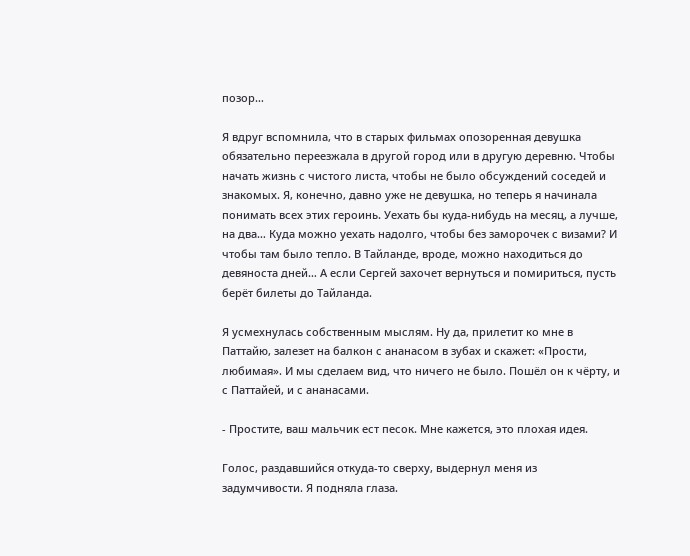позор…

Я вдруг вспомнила, что в старых фильмах опозоренная девушка обязательно переезжала в другой город или в другую деревню. Чтобы начать жизнь с чистого листа, чтобы не было обсуждений соседей и знакомых. Я, конечно, давно уже не девушка, но теперь я начинала понимать всех этих героинь. Уехать бы куда-нибудь на месяц, а лучше, на два… Куда можно уехать надолго, чтобы без заморочек с визами? И чтобы там было тепло. В Тайланде, вроде, можно находиться до девяноста дней… А если Сергей захочет вернуться и помириться, пусть берёт билеты до Тайланда.

Я усмехнулась собственным мыслям. Ну да, прилетит ко мне в Паттайю, залезет на балкон с ананасом в зубах и скажет: «Прости, любимая». И мы сделаем вид, что ничего не было. Пошёл он к чёрту, и с Паттайей, и с ананасами.

- Простите, ваш мальчик ест песок. Мне кажется, это плохая идея.

Голос, раздавшийся откуда-то сверху, выдернул меня из задумчивости. Я подняла глаза.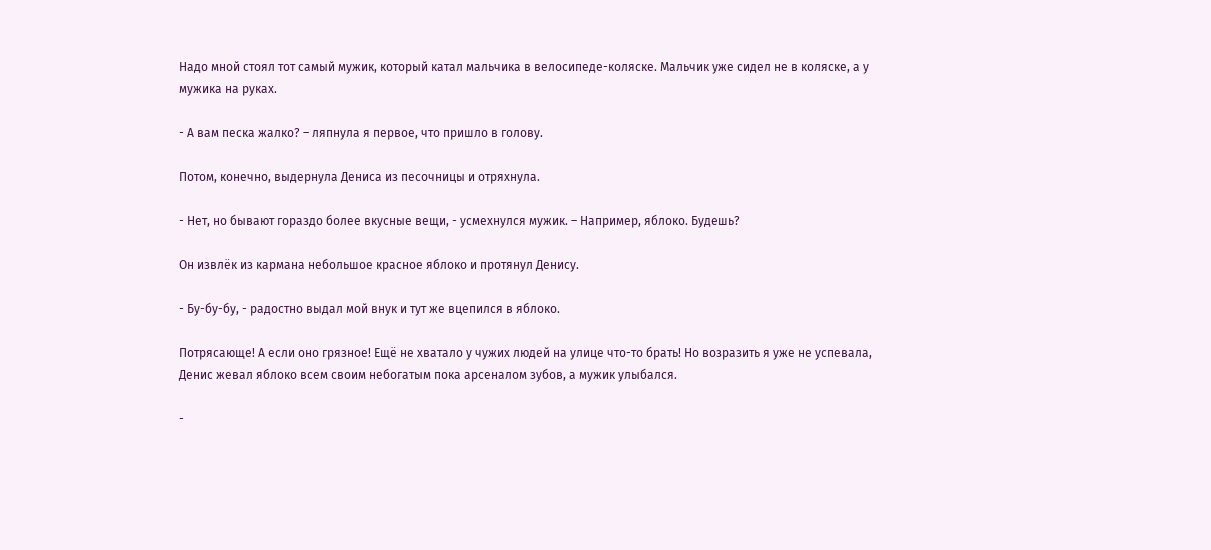Надо мной стоял тот самый мужик, который катал мальчика в велосипеде-коляске. Мальчик уже сидел не в коляске, а у мужика на руках.

- А вам песка жалко? – ляпнула я первое, что пришло в голову.

Потом, конечно, выдернула Дениса из песочницы и отряхнула.

- Нет, но бывают гораздо более вкусные вещи, - усмехнулся мужик. – Например, яблоко. Будешь?

Он извлёк из кармана небольшое красное яблоко и протянул Денису.

- Бу-бу-бу, - радостно выдал мой внук и тут же вцепился в яблоко.

Потрясающе! А если оно грязное! Ещё не хватало у чужих людей на улице что-то брать! Но возразить я уже не успевала, Денис жевал яблоко всем своим небогатым пока арсеналом зубов, а мужик улыбался.

-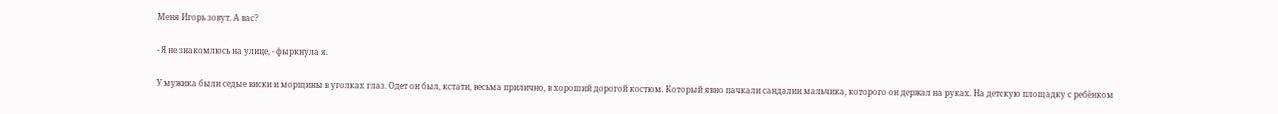Меня Игорь зовут. А вас?

- Я не знакомлюсь на улице, - фыркнула я.

У мужика были седые виски и морщины в уголках глаз. Одет он был, кстати, весьма прилично, в хороший дорогой костюм. Который явно пачкали сандалии мальчика, которого он держал на руках. На детскую площадку с ребёнком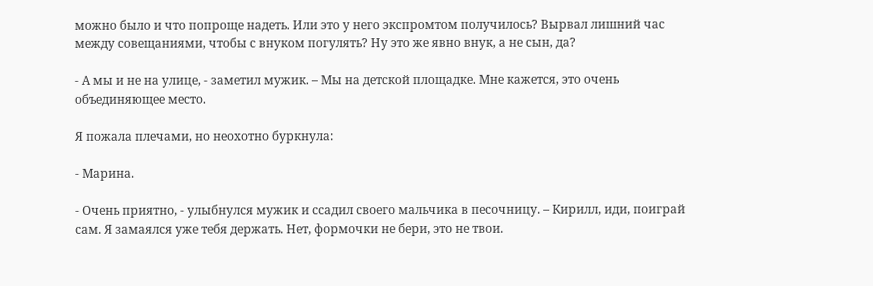можно было и что попроще надеть. Или это у него экспромтом получилось? Вырвал лишний час между совещаниями, чтобы с внуком погулять? Ну это же явно внук, а не сын, да?

- А мы и не на улице, - заметил мужик. – Мы на детской площадке. Мне кажется, это очень объединяющее место.

Я пожала плечами, но неохотно буркнула:

- Марина.

- Очень приятно, - улыбнулся мужик и ссадил своего мальчика в песочницу. – Кирилл, иди, поиграй сам. Я замаялся уже тебя держать. Нет, формочки не бери, это не твои.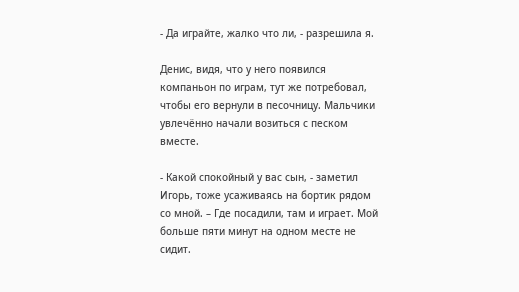- Да играйте, жалко что ли, - разрешила я.

Денис, видя, что у него появился компаньон по играм, тут же потребовал, чтобы его вернули в песочницу. Мальчики увлечённо начали возиться с песком вместе.

- Какой спокойный у вас сын, - заметил Игорь, тоже усаживаясь на бортик рядом со мной. – Где посадили, там и играет. Мой больше пяти минут на одном месте не сидит.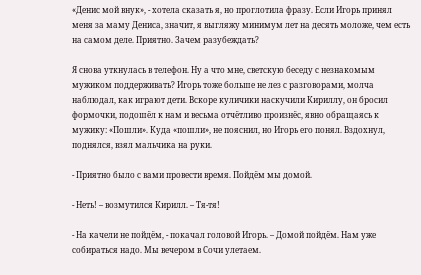«Денис мой внук», - хотела сказать я, но проглотила фразу. Если Игорь принял меня за маму Дениса, значит, я выгляжу минимум лет на десять моложе, чем есть на самом деле. Приятно. Зачем разубеждать?

Я снова уткнулась в телефон. Ну а что мне, светскую беседу с незнакомым мужиком поддерживать? Игорь тоже больше не лез с разговорами, молча наблюдал, как играют дети. Вскоре куличики наскучили Кириллу, он бросил формочки, подошёл к нам и весьма отчётливо произнёс, явно обращаясь к мужику: «Пошли». Куда «пошли», не пояснил, но Игорь его понял. Вздохнул, поднялся, взял мальчика на руки.

- Приятно было с вами провести время. Пойдём мы домой.

- Неть! – возмутился Кирилл. – Тя-тя!

- На качели не пойдём, - покачал головой Игорь. – Домой пойдём. Нам уже собираться надо. Мы вечером в Сочи улетаем.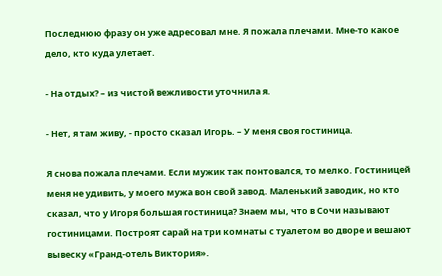Последнюю фразу он уже адресовал мне. Я пожала плечами. Мне-то какое дело, кто куда улетает.

- На отдых? – из чистой вежливости уточнила я.

- Нет, я там живу, - просто сказал Игорь. – У меня своя гостиница.

Я снова пожала плечами. Если мужик так понтовался, то мелко. Гостиницей меня не удивить, у моего мужа вон свой завод. Маленький заводик, но кто сказал, что у Игоря большая гостиница? Знаем мы, что в Сочи называют гостиницами. Построят сарай на три комнаты с туалетом во дворе и вешают вывеску «Гранд-отель Виктория».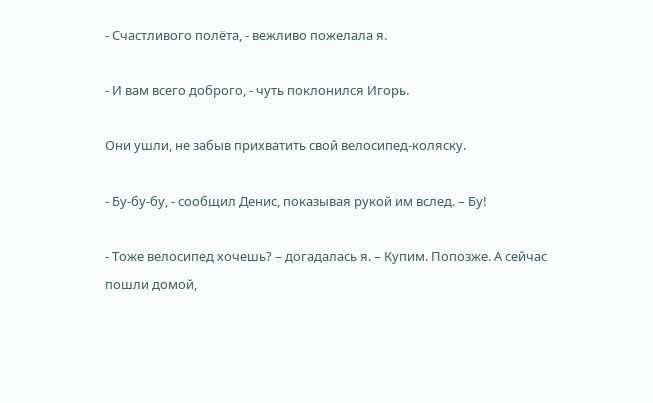- Счастливого полёта, - вежливо пожелала я.

- И вам всего доброго, - чуть поклонился Игорь.

Они ушли, не забыв прихватить свой велосипед-коляску.

- Бу-бу-бу, - сообщил Денис, показывая рукой им вслед. – Бу!

- Тоже велосипед хочешь? – догадалась я. – Купим. Попозже. А сейчас пошли домой,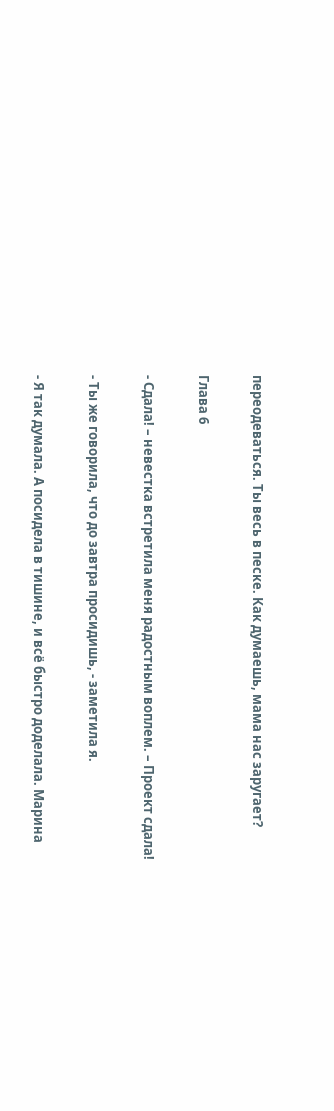переодеваться. Ты весь в песке. Как думаешь, мама нас заругает?

Глава 6

- Сдала! – невестка встретила меня радостным воплем. – Проект сдала!

- Ты же говорила, что до завтра просидишь, - заметила я.

- Я так думала. А посидела в тишине, и всё быстро доделала. Марина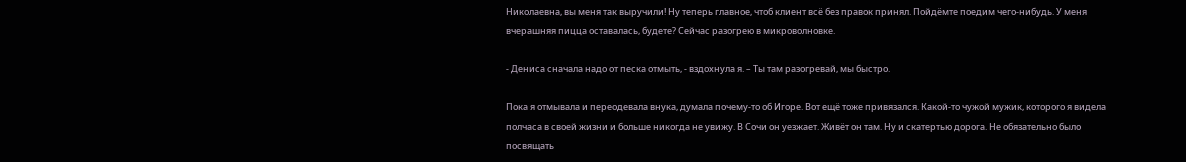Николаевна, вы меня так выручили! Ну теперь главное, чтоб клиент всё без правок принял. Пойдёмте поедим чего-нибудь. У меня вчерашняя пицца оставалась, будете? Сейчас разогрею в микроволновке.

- Дениса сначала надо от песка отмыть, - вздохнула я. – Ты там разогревай, мы быстро.

Пока я отмывала и переодевала внука, думала почему-то об Игоре. Вот ещё тоже привязался. Какой-то чужой мужик, которого я видела полчаса в своей жизни и больше никогда не увижу. В Сочи он уезжает. Живёт он там. Ну и скатертью дорога. Не обязательно было посвящать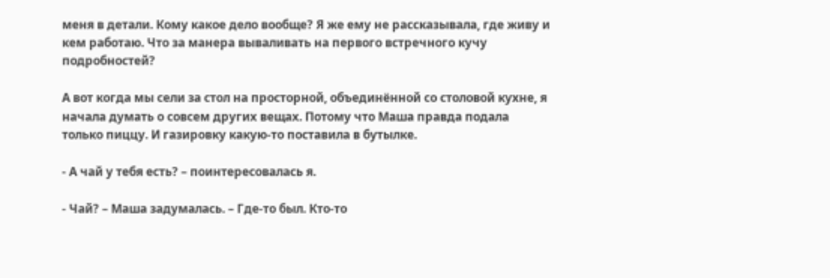меня в детали. Кому какое дело вообще? Я же ему не рассказывала, где живу и кем работаю. Что за манера вываливать на первого встречного кучу подробностей?

А вот когда мы сели за стол на просторной, объединённой со столовой кухне, я начала думать о совсем других вещах. Потому что Маша правда подала только пиццу. И газировку какую-то поставила в бутылке.

- А чай у тебя есть? – поинтересовалась я.

- Чай? – Маша задумалась. – Где-то был. Кто-то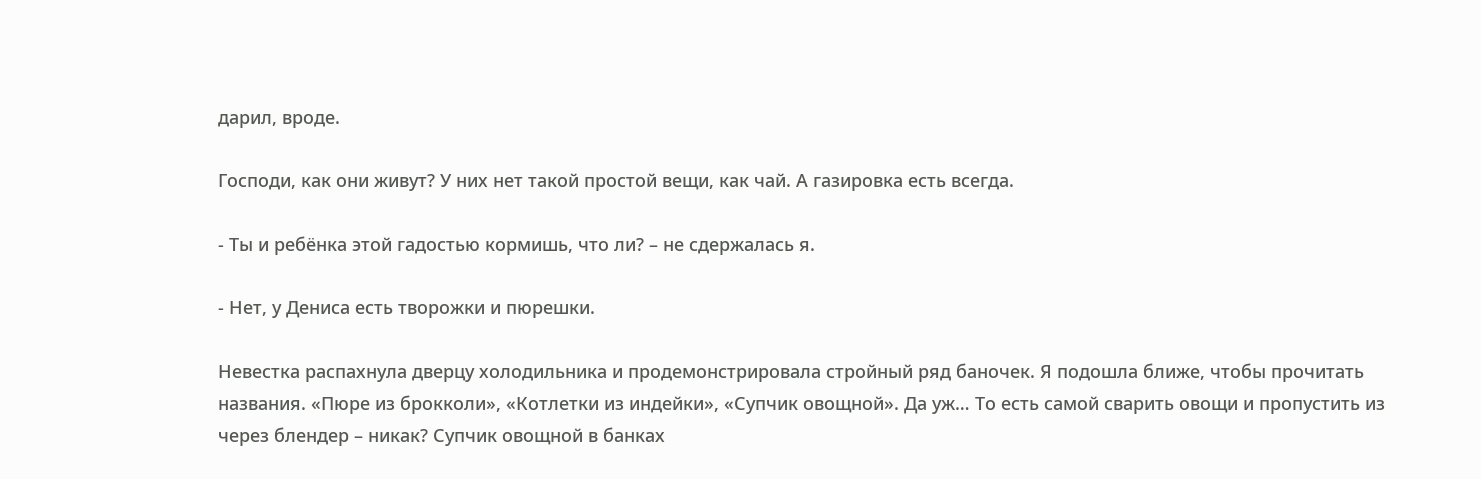дарил, вроде.

Господи, как они живут? У них нет такой простой вещи, как чай. А газировка есть всегда.

- Ты и ребёнка этой гадостью кормишь, что ли? – не сдержалась я.

- Нет, у Дениса есть творожки и пюрешки.

Невестка распахнула дверцу холодильника и продемонстрировала стройный ряд баночек. Я подошла ближе, чтобы прочитать названия. «Пюре из брокколи», «Котлетки из индейки», «Супчик овощной». Да уж… То есть самой сварить овощи и пропустить из через блендер – никак? Супчик овощной в банках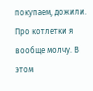покупаем, дожили. Про котлетки я вообще молчу. В этом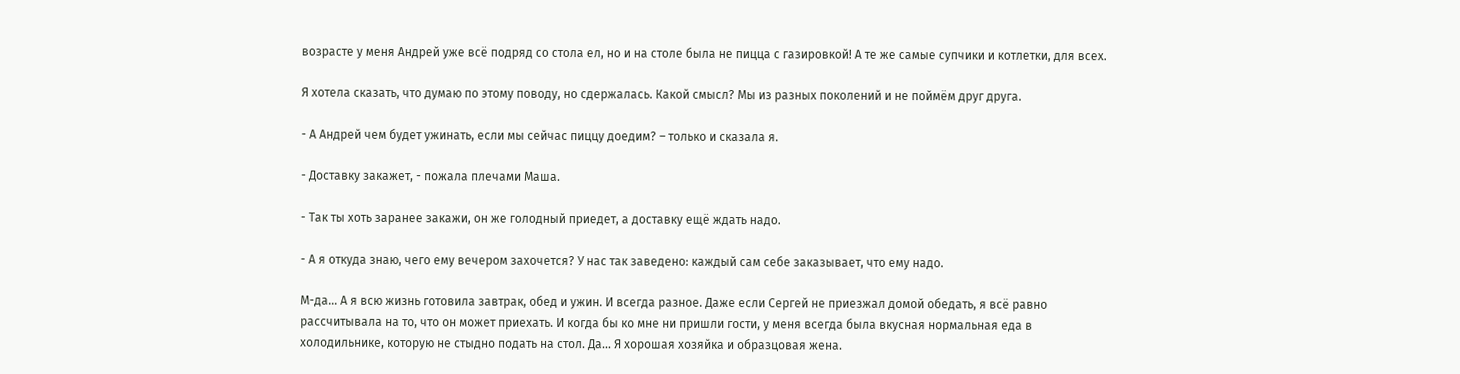возрасте у меня Андрей уже всё подряд со стола ел, но и на столе была не пицца с газировкой! А те же самые супчики и котлетки, для всех.

Я хотела сказать, что думаю по этому поводу, но сдержалась. Какой смысл? Мы из разных поколений и не поймём друг друга.

- А Андрей чем будет ужинать, если мы сейчас пиццу доедим? – только и сказала я.

- Доставку закажет, - пожала плечами Маша.

- Так ты хоть заранее закажи, он же голодный приедет, а доставку ещё ждать надо.

- А я откуда знаю, чего ему вечером захочется? У нас так заведено: каждый сам себе заказывает, что ему надо.

М-да… А я всю жизнь готовила завтрак, обед и ужин. И всегда разное. Даже если Сергей не приезжал домой обедать, я всё равно рассчитывала на то, что он может приехать. И когда бы ко мне ни пришли гости, у меня всегда была вкусная нормальная еда в холодильнике, которую не стыдно подать на стол. Да… Я хорошая хозяйка и образцовая жена.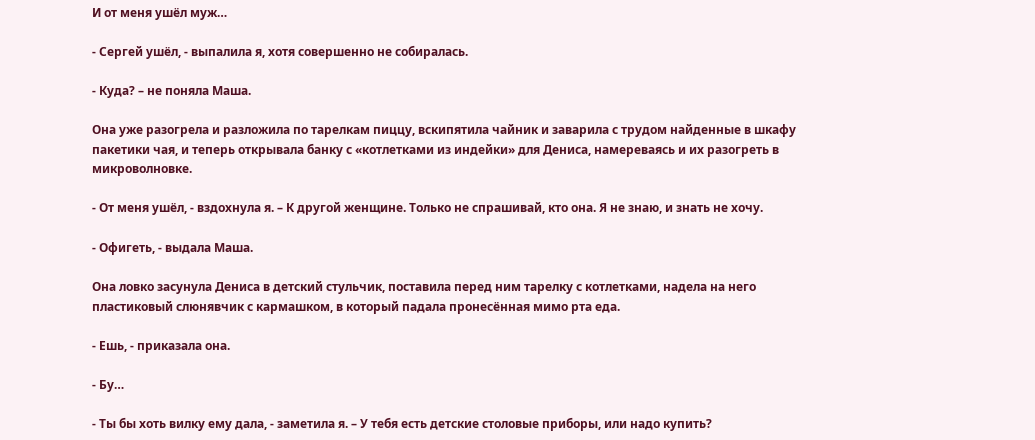И от меня ушёл муж…

- Сергей ушёл, - выпалила я, хотя совершенно не собиралась.

- Куда? – не поняла Маша.

Она уже разогрела и разложила по тарелкам пиццу, вскипятила чайник и заварила с трудом найденные в шкафу пакетики чая, и теперь открывала банку с «котлетками из индейки» для Дениса, намереваясь и их разогреть в микроволновке.

- От меня ушёл, - вздохнула я. – К другой женщине. Только не спрашивай, кто она. Я не знаю, и знать не хочу.

- Офигеть, - выдала Маша.

Она ловко засунула Дениса в детский стульчик, поставила перед ним тарелку с котлетками, надела на него пластиковый слюнявчик с кармашком, в который падала пронесённая мимо рта еда.

- Ешь, - приказала она.

- Бу…

- Ты бы хоть вилку ему дала, - заметила я. – У тебя есть детские столовые приборы, или надо купить?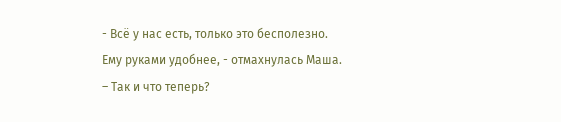- Всё у нас есть, только это бесполезно. Ему руками удобнее, - отмахнулась Маша. – Так и что теперь?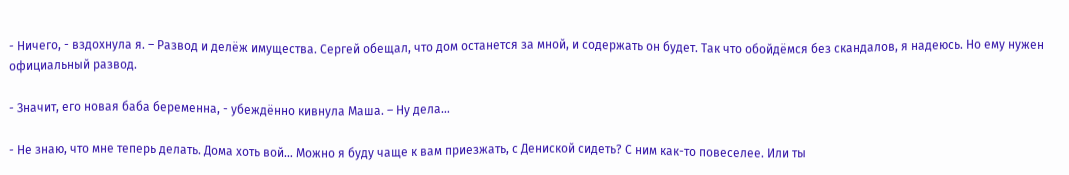- Ничего, - вздохнула я. – Развод и делёж имущества. Сергей обещал, что дом останется за мной, и содержать он будет. Так что обойдёмся без скандалов, я надеюсь. Но ему нужен официальный развод.

- Значит, его новая баба беременна, - убеждённо кивнула Маша. – Ну дела…

- Не знаю, что мне теперь делать. Дома хоть вой… Можно я буду чаще к вам приезжать, с Дениской сидеть? С ним как-то повеселее. Или ты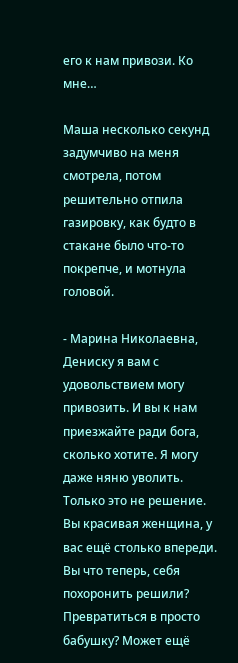его к нам привози. Ко мне…

Маша несколько секунд задумчиво на меня смотрела, потом решительно отпила газировку, как будто в стакане было что-то покрепче, и мотнула головой.

- Марина Николаевна, Дениску я вам с удовольствием могу привозить. И вы к нам приезжайте ради бога, сколько хотите. Я могу даже няню уволить. Только это не решение. Вы красивая женщина, у вас ещё столько впереди. Вы что теперь, себя похоронить решили? Превратиться в просто бабушку? Может ещё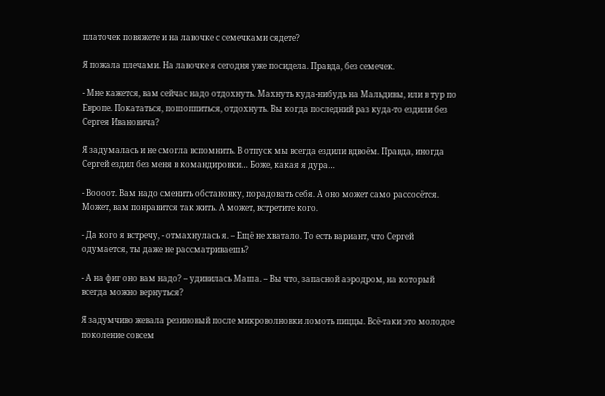платочек повяжете и на лавочке с семечками сядете?

Я пожала плечами. На лавочке я сегодня уже посидела. Правда, без семечек.

- Мне кажется, вам сейчас надо отдохнуть. Махнуть куда-нибудь на Мальдивы, или в тур по Европе. Покататься, пошоппиться, отдохнуть. Вы когда последний раз куда-то ездили без Сергея Ивановича?

Я задумалась и не смогла вспомнить. В отпуск мы всегда ездили вдвоём. Правда, иногда Сергей ездил без меня в командировки… Боже, какая я дура…

- Воооот. Вам надо сменить обстановку, порадовать себя. А оно может само рассосётся. Может, вам понравится так жить. А может, встретите кого.

- Да кого я встречу, - отмахнулась я. – Ещё не хватало. То есть вариант, что Сергей одумается, ты даже не рассматриваешь?

- А на фиг оно вам надо? – удивилась Маша. – Вы что, запасной аэродром, на который всегда можно вернуться?

Я задумчиво жевала резиновый после микроволновки ломоть пиццы. Всё-таки это молодое поколение совсем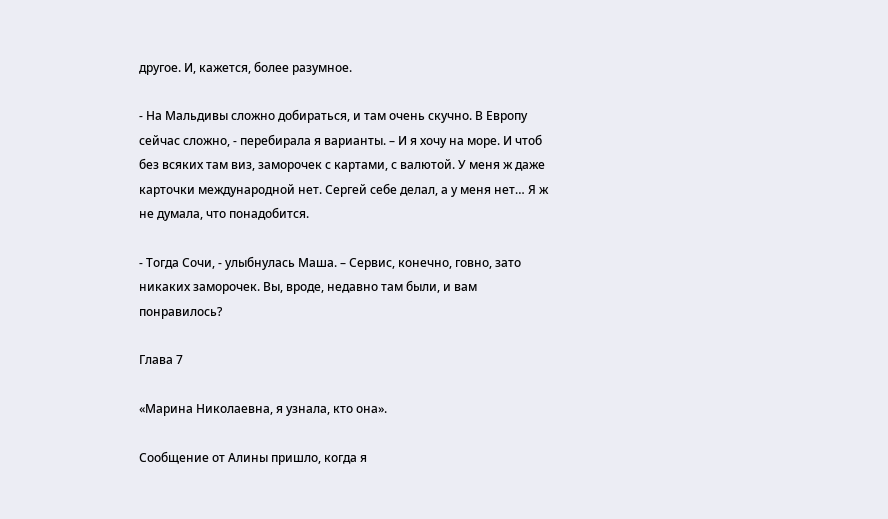другое. И, кажется, более разумное.

- На Мальдивы сложно добираться, и там очень скучно. В Европу сейчас сложно, - перебирала я варианты. – И я хочу на море. И чтоб без всяких там виз, заморочек с картами, с валютой. У меня ж даже карточки международной нет. Сергей себе делал, а у меня нет… Я ж не думала, что понадобится.

- Тогда Сочи, - улыбнулась Маша. – Сервис, конечно, говно, зато никаких заморочек. Вы, вроде, недавно там были, и вам понравилось?

Глава 7

«Марина Николаевна, я узнала, кто она».

Сообщение от Алины пришло, когда я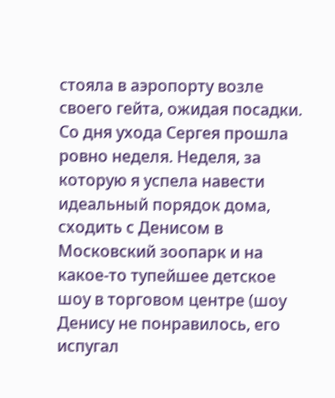стояла в аэропорту возле своего гейта, ожидая посадки. Со дня ухода Сергея прошла ровно неделя. Неделя, за которую я успела навести идеальный порядок дома, сходить с Денисом в Московский зоопарк и на какое-то тупейшее детское шоу в торговом центре (шоу Денису не понравилось, его испугал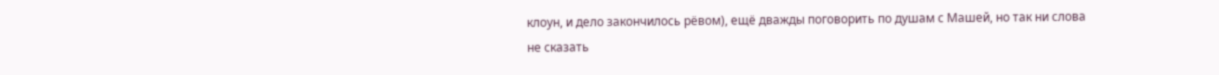клоун, и дело закончилось рёвом), ещё дважды поговорить по душам с Машей, но так ни слова не сказать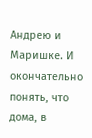Андрею и Маришке. И окончательно понять, что дома, в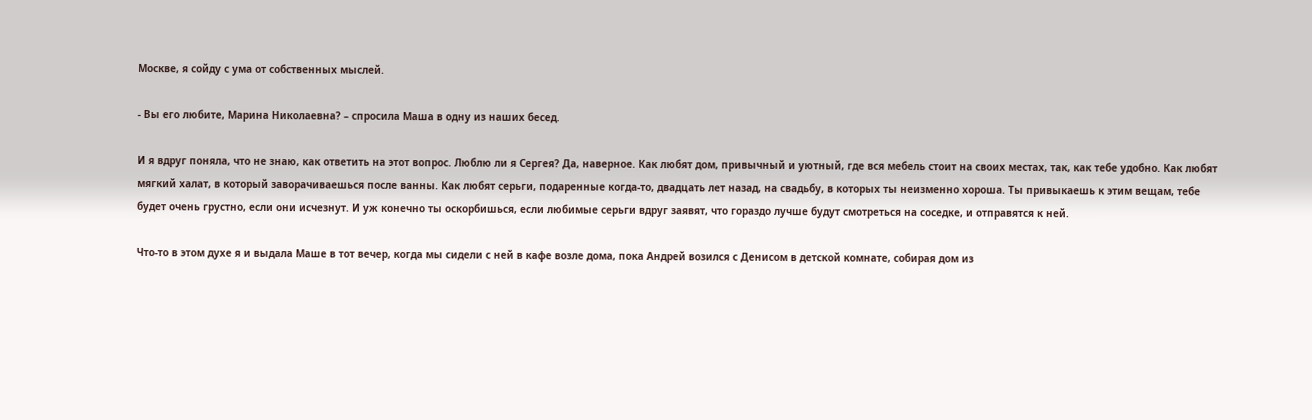Москве, я сойду с ума от собственных мыслей.

- Вы его любите, Марина Николаевна? – спросила Маша в одну из наших бесед.

И я вдруг поняла, что не знаю, как ответить на этот вопрос. Люблю ли я Сергея? Да, наверное. Как любят дом, привычный и уютный, где вся мебель стоит на своих местах, так, как тебе удобно. Как любят мягкий халат, в который заворачиваешься после ванны. Как любят серьги, подаренные когда-то, двадцать лет назад, на свадьбу, в которых ты неизменно хороша. Ты привыкаешь к этим вещам, тебе будет очень грустно, если они исчезнут. И уж конечно ты оскорбишься, если любимые серьги вдруг заявят, что гораздо лучше будут смотреться на соседке, и отправятся к ней.

Что-то в этом духе я и выдала Маше в тот вечер, когда мы сидели с ней в кафе возле дома, пока Андрей возился с Денисом в детской комнате, собирая дом из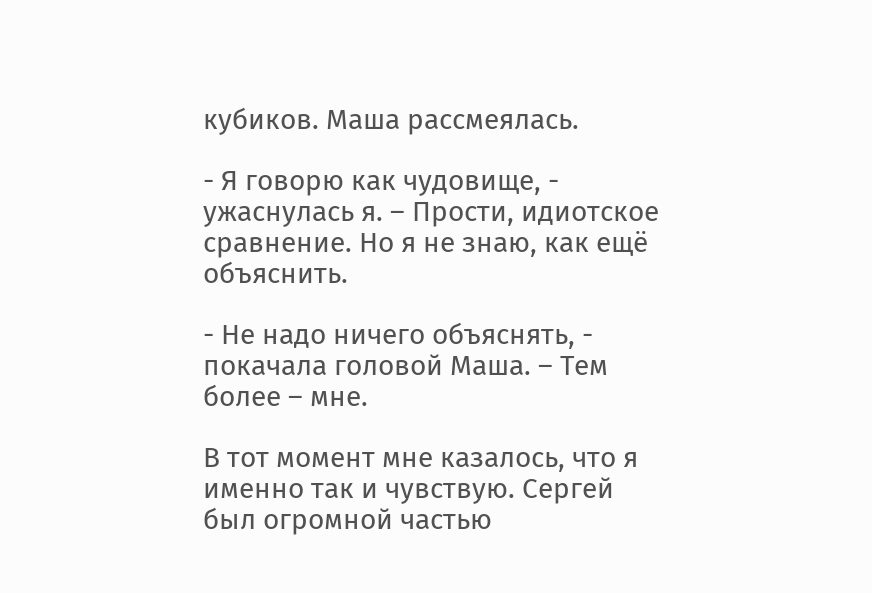кубиков. Маша рассмеялась.

- Я говорю как чудовище, - ужаснулась я. – Прости, идиотское сравнение. Но я не знаю, как ещё объяснить.

- Не надо ничего объяснять, - покачала головой Маша. – Тем более – мне.

В тот момент мне казалось, что я именно так и чувствую. Сергей был огромной частью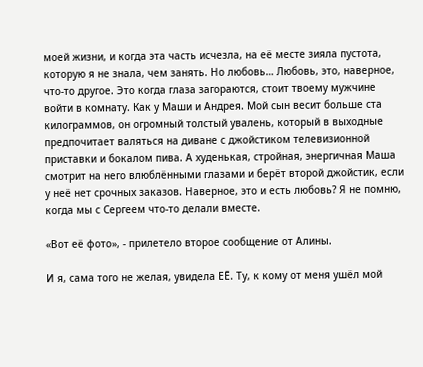моей жизни, и когда эта часть исчезла, на её месте зияла пустота, которую я не знала, чем занять. Но любовь… Любовь, это, наверное, что-то другое. Это когда глаза загораются, стоит твоему мужчине войти в комнату. Как у Маши и Андрея. Мой сын весит больше ста килограммов, он огромный толстый увалень, который в выходные предпочитает валяться на диване с джойстиком телевизионной приставки и бокалом пива. А худенькая, стройная, энергичная Маша смотрит на него влюблёнными глазами и берёт второй джойстик, если у неё нет срочных заказов. Наверное, это и есть любовь? Я не помню, когда мы с Сергеем что-то делали вместе.

«Вот её фото», - прилетело второе сообщение от Алины.

И я, сама того не желая, увидела ЕЁ. Ту, к кому от меня ушёл мой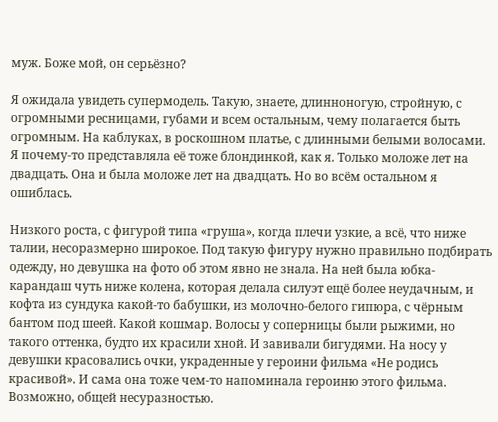муж. Боже мой, он серьёзно?

Я ожидала увидеть супермодель. Такую, знаете, длинноногую, стройную, с огромными ресницами, губами и всем остальным, чему полагается быть огромным. На каблуках, в роскошном платье, с длинными белыми волосами. Я почему-то представляла её тоже блондинкой, как я. Только моложе лет на двадцать. Она и была моложе лет на двадцать. Но во всём остальном я ошиблась.

Низкого роста, с фигурой типа «груша», когда плечи узкие, а всё, что ниже талии, несоразмерно широкое. Под такую фигуру нужно правильно подбирать одежду, но девушка на фото об этом явно не знала. На ней была юбка-карандаш чуть ниже колена, которая делала силуэт ещё более неудачным, и кофта из сундука какой-то бабушки, из молочно-белого гипюра, с чёрным бантом под шеей. Какой кошмар. Волосы у соперницы были рыжими, но такого оттенка, будто их красили хной. И завивали бигудями. На носу у девушки красовались очки, украденные у героини фильма «Не родись красивой». И сама она тоже чем-то напоминала героиню этого фильма. Возможно, общей несуразностью.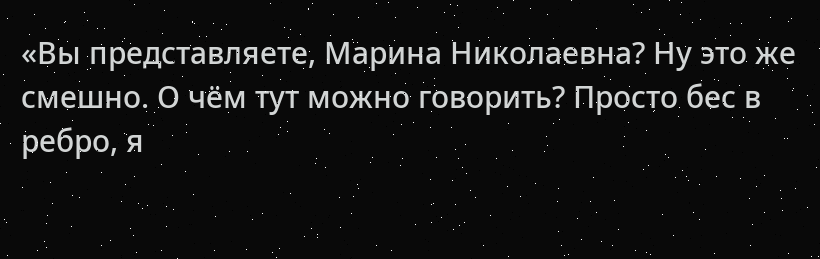«Вы представляете, Марина Николаевна? Ну это же смешно. О чём тут можно говорить? Просто бес в ребро, я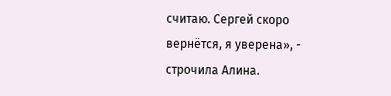считаю. Сергей скоро вернётся, я уверена», - строчила Алина.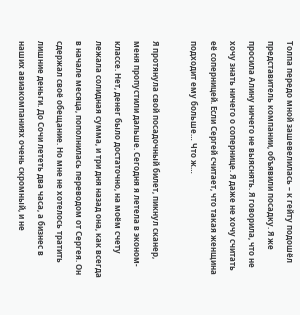Толпа передо мной зашевелилась – к гейту подошёл представитель компании, объявили посадку. Я же просила Алину ничего не выяснять. Я говорила, что не хочу знать ничего о сопернице. Я даже не хочу считать её соперницей. Если Сергей считает, что такая женщина подходит ему больше… Что ж…

Я протянула свой посадочный билет, пикнул сканер, меня пропустили дальше. Сегодня я летела в эконом-классе. Нет, денег было достаточно, на моём счету лежала солидная сумма, и три дня назад она, как всегда в начале месяца, пополнилась переводом от Сергея. Он сдержал своё обещание. Но мне не хотелось тратить лишние деньги. До Сочи лететь два часа, а бизнес в наших авиакомпаниях очень скромный, и не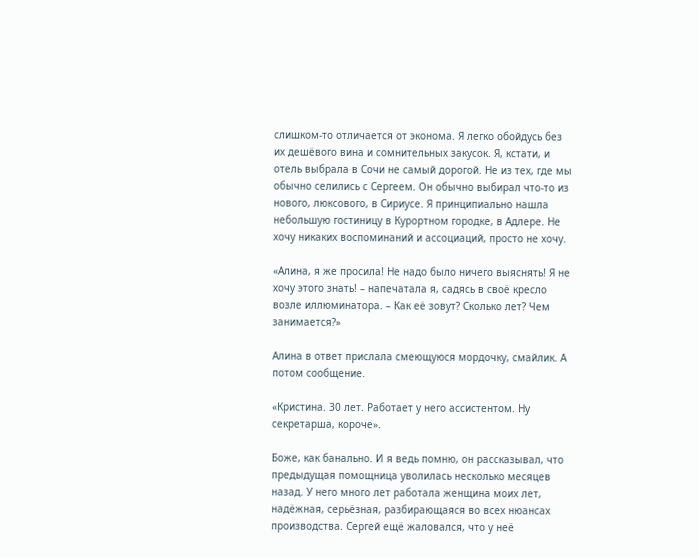слишком-то отличается от эконома. Я легко обойдусь без их дешёвого вина и сомнительных закусок. Я, кстати, и отель выбрала в Сочи не самый дорогой. Не из тех, где мы обычно селились с Сергеем. Он обычно выбирал что-то из нового, люксового, в Сириусе. Я принципиально нашла небольшую гостиницу в Курортном городке, в Адлере. Не хочу никаких воспоминаний и ассоциаций, просто не хочу.

«Алина, я же просила! Не надо было ничего выяснять! Я не хочу этого знать! – напечатала я, садясь в своё кресло возле иллюминатора. – Как её зовут? Сколько лет? Чем занимается?»

Алина в ответ прислала смеющуюся мордочку, смайлик. А потом сообщение.

«Кристина. 30 лет. Работает у него ассистентом. Ну секретарша, короче».

Боже, как банально. И я ведь помню, он рассказывал, что предыдущая помощница уволилась несколько месяцев назад. У него много лет работала женщина моих лет, надёжная, серьёзная, разбирающаяся во всех нюансах производства. Сергей ещё жаловался, что у неё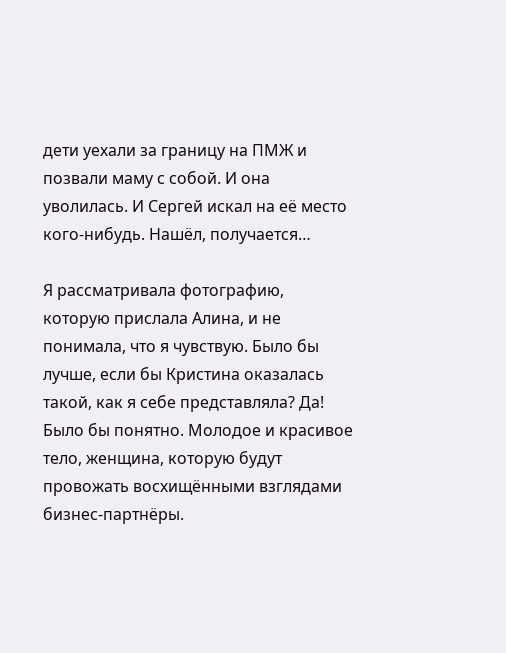дети уехали за границу на ПМЖ и позвали маму с собой. И она уволилась. И Сергей искал на её место кого-нибудь. Нашёл, получается…

Я рассматривала фотографию, которую прислала Алина, и не понимала, что я чувствую. Было бы лучше, если бы Кристина оказалась такой, как я себе представляла? Да! Было бы понятно. Молодое и красивое тело, женщина, которую будут провожать восхищёнными взглядами бизнес-партнёры.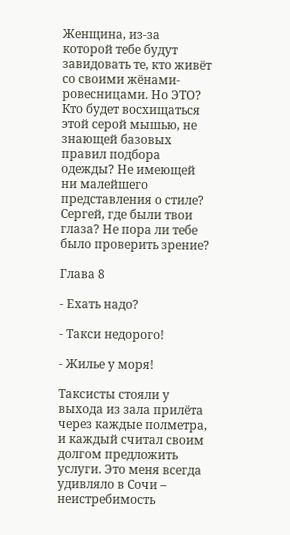Женщина, из-за которой тебе будут завидовать те, кто живёт со своими жёнами-ровесницами. Но ЭТО? Кто будет восхищаться этой серой мышью, не знающей базовых правил подбора одежды? Не имеющей ни малейшего представления о стиле? Сергей, где были твои глаза? Не пора ли тебе было проверить зрение?

Глава 8

- Ехать надо?

- Такси недорого!

- Жилье у моря!

Таксисты стояли у выхода из зала прилёта через каждые полметра, и каждый считал своим долгом предложить услуги. Это меня всегда удивляло в Сочи – неистребимость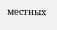местных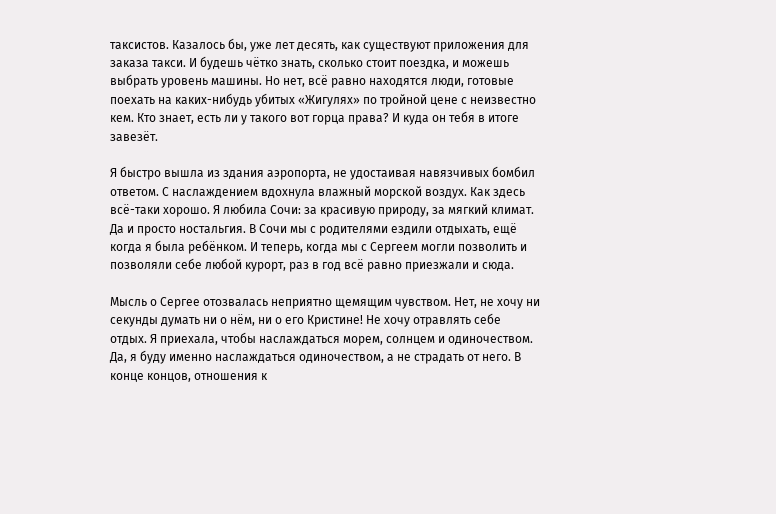таксистов. Казалось бы, уже лет десять, как существуют приложения для заказа такси. И будешь чётко знать, сколько стоит поездка, и можешь выбрать уровень машины. Но нет, всё равно находятся люди, готовые поехать на каких-нибудь убитых «Жигулях» по тройной цене с неизвестно кем. Кто знает, есть ли у такого вот горца права? И куда он тебя в итоге завезёт.

Я быстро вышла из здания аэропорта, не удостаивая навязчивых бомбил ответом. С наслаждением вдохнула влажный морской воздух. Как здесь всё-таки хорошо. Я любила Сочи: за красивую природу, за мягкий климат. Да и просто ностальгия. В Сочи мы с родителями ездили отдыхать, ещё когда я была ребёнком. И теперь, когда мы с Сергеем могли позволить и позволяли себе любой курорт, раз в год всё равно приезжали и сюда.

Мысль о Сергее отозвалась неприятно щемящим чувством. Нет, не хочу ни секунды думать ни о нём, ни о его Кристине! Не хочу отравлять себе отдых. Я приехала, чтобы наслаждаться морем, солнцем и одиночеством. Да, я буду именно наслаждаться одиночеством, а не страдать от него. В конце концов, отношения к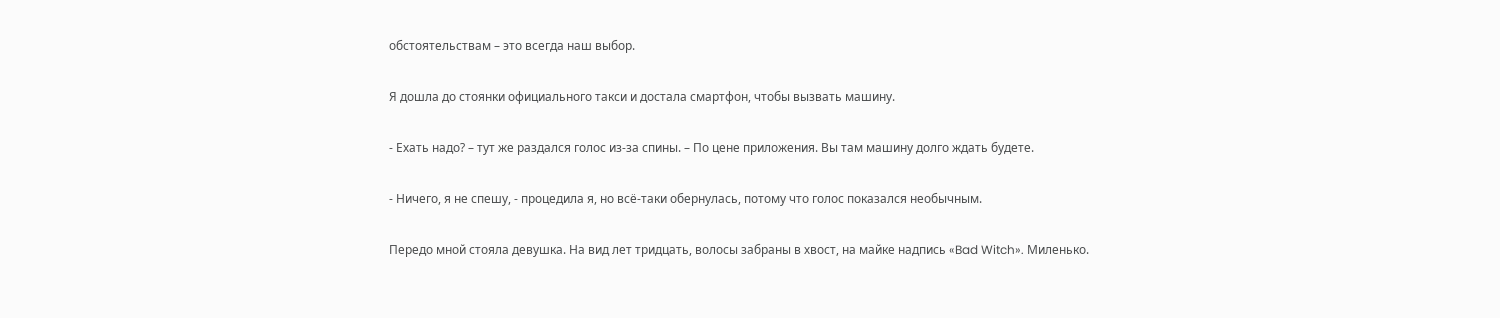обстоятельствам – это всегда наш выбор.

Я дошла до стоянки официального такси и достала смартфон, чтобы вызвать машину.

- Ехать надо? – тут же раздался голос из-за спины. – По цене приложения. Вы там машину долго ждать будете.

- Ничего, я не спешу, - процедила я, но всё-таки обернулась, потому что голос показался необычным.

Передо мной стояла девушка. На вид лет тридцать, волосы забраны в хвост, на майке надпись «Bad Witch». Миленько.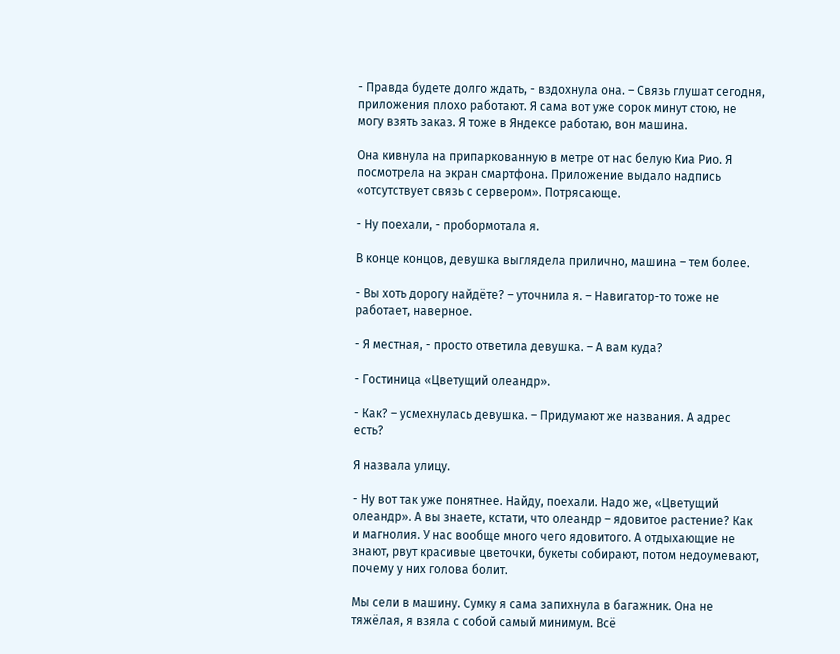- Правда будете долго ждать, - вздохнула она. – Связь глушат сегодня, приложения плохо работают. Я сама вот уже сорок минут стою, не могу взять заказ. Я тоже в Яндексе работаю, вон машина.

Она кивнула на припаркованную в метре от нас белую Киа Рио. Я посмотрела на экран смартфона. Приложение выдало надпись «отсутствует связь с сервером». Потрясающе.

- Ну поехали, - пробормотала я.

В конце концов, девушка выглядела прилично, машина – тем более.

- Вы хоть дорогу найдёте? – уточнила я. – Навигатор-то тоже не работает, наверное.

- Я местная, - просто ответила девушка. – А вам куда?

- Гостиница «Цветущий олеандр».

- Как? – усмехнулась девушка. – Придумают же названия. А адрес есть?

Я назвала улицу.

- Ну вот так уже понятнее. Найду, поехали. Надо же, «Цветущий олеандр». А вы знаете, кстати, что олеандр – ядовитое растение? Как и магнолия. У нас вообще много чего ядовитого. А отдыхающие не знают, рвут красивые цветочки, букеты собирают, потом недоумевают, почему у них голова болит.

Мы сели в машину. Сумку я сама запихнула в багажник. Она не тяжёлая, я взяла с собой самый минимум. Всё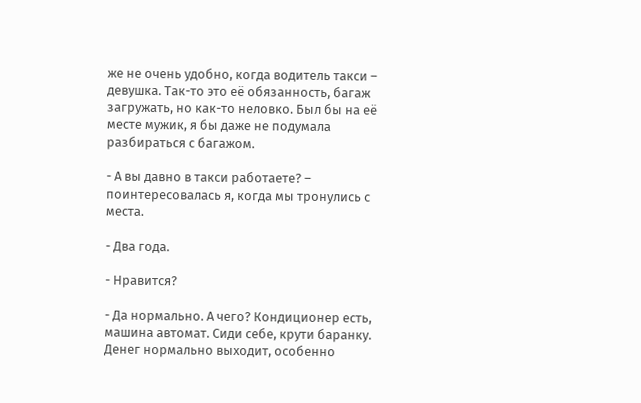же не очень удобно, когда водитель такси – девушка. Так-то это её обязанность, багаж загружать, но как-то неловко. Был бы на её месте мужик, я бы даже не подумала разбираться с багажом.

- А вы давно в такси работаете? – поинтересовалась я, когда мы тронулись с места.

- Два года.

- Нравится?

- Да нормально. А чего? Кондиционер есть, машина автомат. Сиди себе, крути баранку. Денег нормально выходит, особенно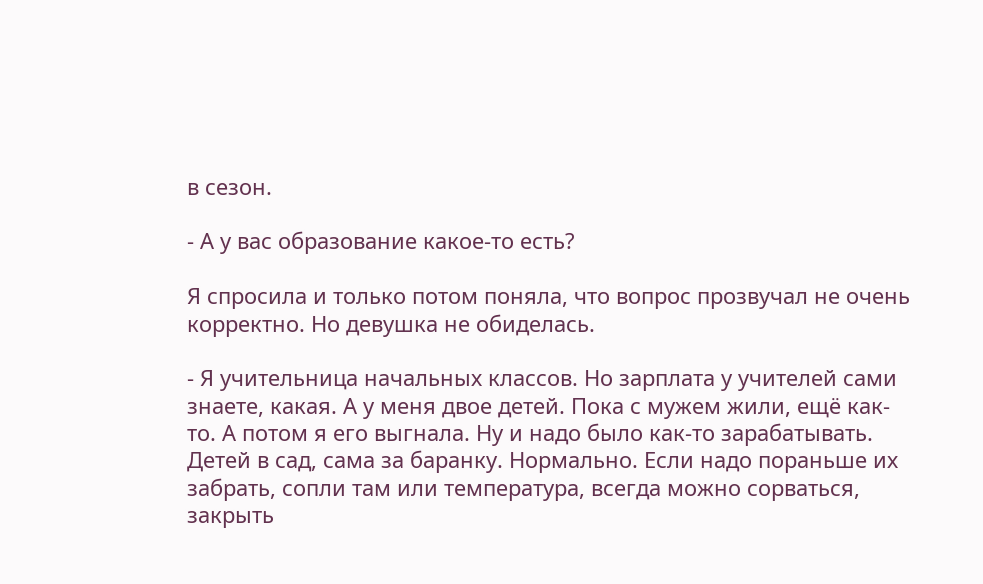в сезон.

- А у вас образование какое-то есть?

Я спросила и только потом поняла, что вопрос прозвучал не очень корректно. Но девушка не обиделась.

- Я учительница начальных классов. Но зарплата у учителей сами знаете, какая. А у меня двое детей. Пока с мужем жили, ещё как-то. А потом я его выгнала. Ну и надо было как-то зарабатывать. Детей в сад, сама за баранку. Нормально. Если надо пораньше их забрать, сопли там или температура, всегда можно сорваться, закрыть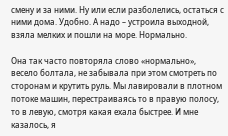смену и за ними. Ну или если разболелись, остаться с ними дома. Удобно. А надо – устроила выходной, взяла мелких и пошли на море. Нормально.

Она так часто повторяла слово «нормально», весело болтала, не забывала при этом смотреть по сторонам и крутить руль. Мы лавировали в плотном потоке машин, перестраиваясь то в правую полосу, то в левую, смотря какая ехала быстрее. И мне казалось, я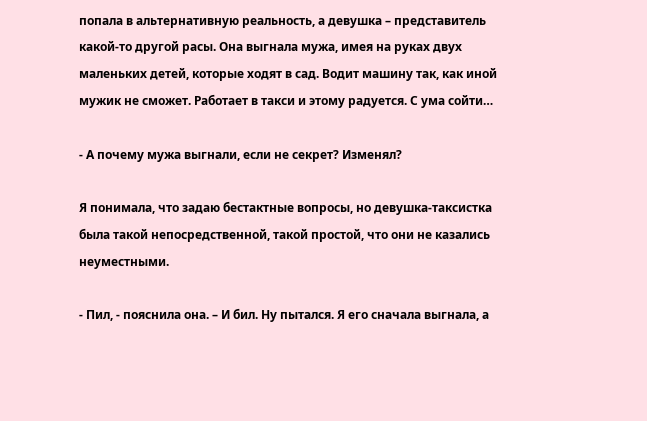попала в альтернативную реальность, а девушка – представитель какой-то другой расы. Она выгнала мужа, имея на руках двух маленьких детей, которые ходят в сад. Водит машину так, как иной мужик не сможет. Работает в такси и этому радуется. С ума сойти…

- А почему мужа выгнали, если не секрет? Изменял?

Я понимала, что задаю бестактные вопросы, но девушка-таксистка была такой непосредственной, такой простой, что они не казались неуместными.

- Пил, - пояснила она. – И бил. Ну пытался. Я его сначала выгнала, а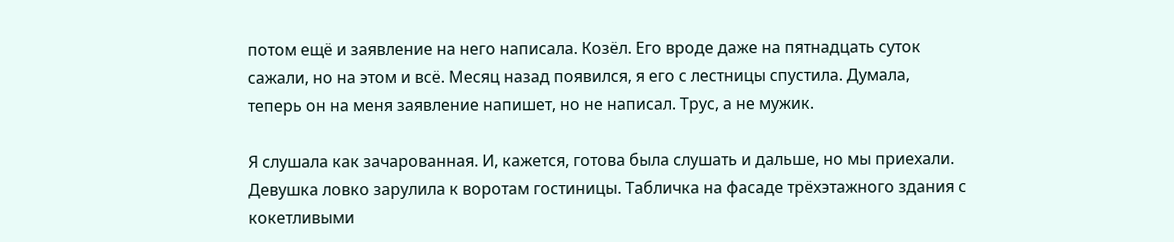потом ещё и заявление на него написала. Козёл. Его вроде даже на пятнадцать суток сажали, но на этом и всё. Месяц назад появился, я его с лестницы спустила. Думала, теперь он на меня заявление напишет, но не написал. Трус, а не мужик.

Я слушала как зачарованная. И, кажется, готова была слушать и дальше, но мы приехали. Девушка ловко зарулила к воротам гостиницы. Табличка на фасаде трёхэтажного здания с кокетливыми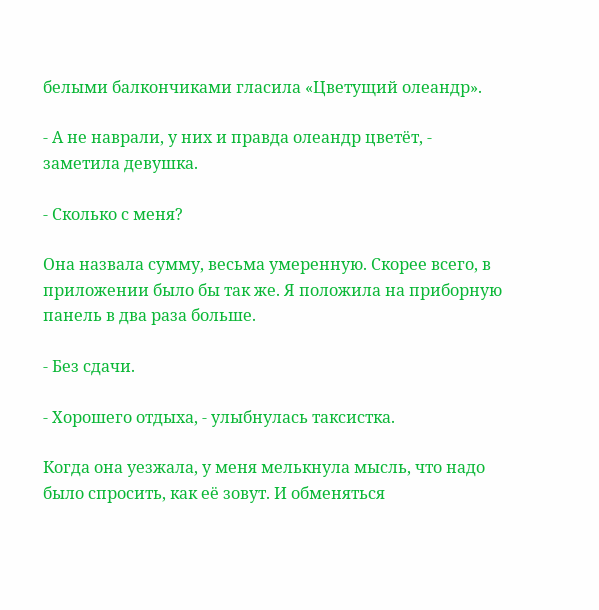белыми балкончиками гласила «Цветущий олеандр».

- А не наврали, у них и правда олеандр цветёт, - заметила девушка.

- Сколько с меня?

Она назвала сумму, весьма умеренную. Скорее всего, в приложении было бы так же. Я положила на приборную панель в два раза больше.

- Без сдачи.

- Хорошего отдыха, - улыбнулась таксистка.

Когда она уезжала, у меня мелькнула мысль, что надо было спросить, как её зовут. И обменяться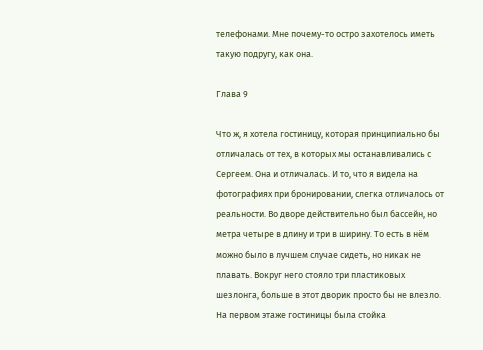телефонами. Мне почему-то остро захотелось иметь такую подругу, как она.

Глава 9

Что ж, я хотела гостиницу, которая принципиально бы отличалась от тех, в которых мы останавливались с Сергеем. Она и отличалась. И то, что я видела на фотографиях при бронировании, слегка отличалось от реальности. Во дворе действительно был бассейн, но метра четыре в длину и три в ширину. То есть в нём можно было в лучшем случае сидеть, но никак не плавать. Вокруг него стояло три пластиковых шезлонга, больше в этот дворик просто бы не влезло. На первом этаже гостиницы была стойка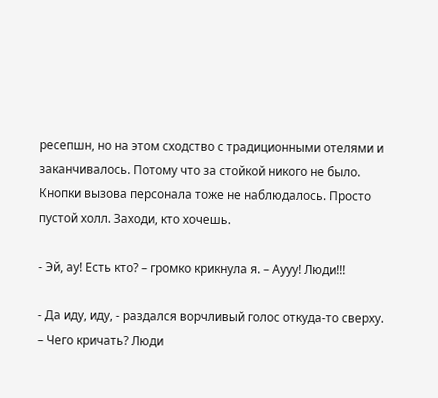ресепшн, но на этом сходство с традиционными отелями и заканчивалось. Потому что за стойкой никого не было. Кнопки вызова персонала тоже не наблюдалось. Просто пустой холл. Заходи, кто хочешь.

- Эй, ау! Есть кто? – громко крикнула я. – Аууу! Люди!!!

- Да иду, иду, - раздался ворчливый голос откуда-то сверху. – Чего кричать? Люди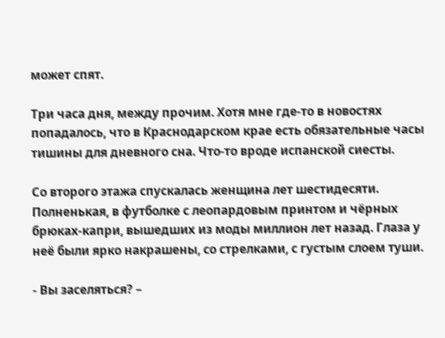может спят.

Три часа дня, между прочим. Хотя мне где-то в новостях попадалось, что в Краснодарском крае есть обязательные часы тишины для дневного сна. Что-то вроде испанской сиесты.

Со второго этажа спускалась женщина лет шестидесяти. Полненькая, в футболке с леопардовым принтом и чёрных брюках-капри, вышедших из моды миллион лет назад. Глаза у неё были ярко накрашены, со стрелками, с густым слоем туши.

- Вы заселяться? –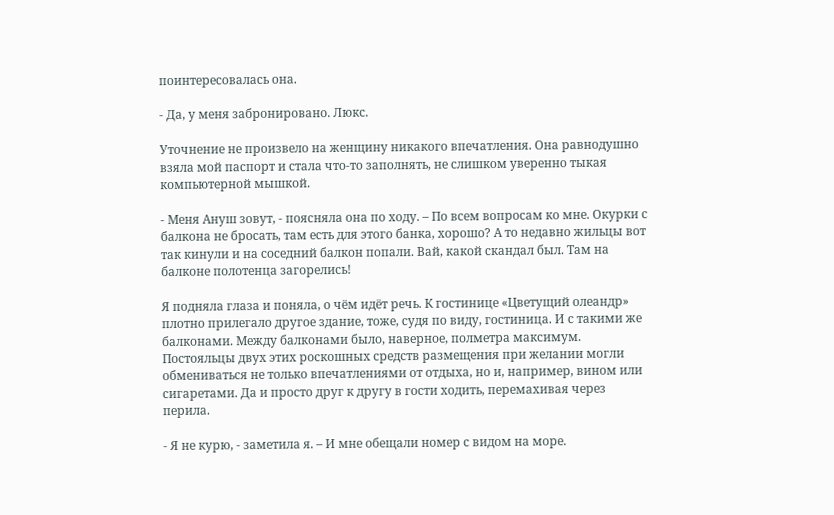поинтересовалась она.

- Да, у меня забронировано. Люкс.

Уточнение не произвело на женщину никакого впечатления. Она равнодушно взяла мой паспорт и стала что-то заполнять, не слишком уверенно тыкая компьютерной мышкой.

- Меня Ануш зовут, - поясняла она по ходу. – По всем вопросам ко мне. Окурки с балкона не бросать, там есть для этого банка, хорошо? А то недавно жильцы вот так кинули и на соседний балкон попали. Вай, какой скандал был. Там на балконе полотенца загорелись!

Я подняла глаза и поняла, о чём идёт речь. К гостинице «Цветущий олеандр» плотно прилегало другое здание, тоже, судя по виду, гостиница. И с такими же балконами. Между балконами было, наверное, полметра максимум. Постояльцы двух этих роскошных средств размещения при желании могли обмениваться не только впечатлениями от отдыха, но и, например, вином или сигаретами. Да и просто друг к другу в гости ходить, перемахивая через перила.

- Я не курю, - заметила я. – И мне обещали номер с видом на море.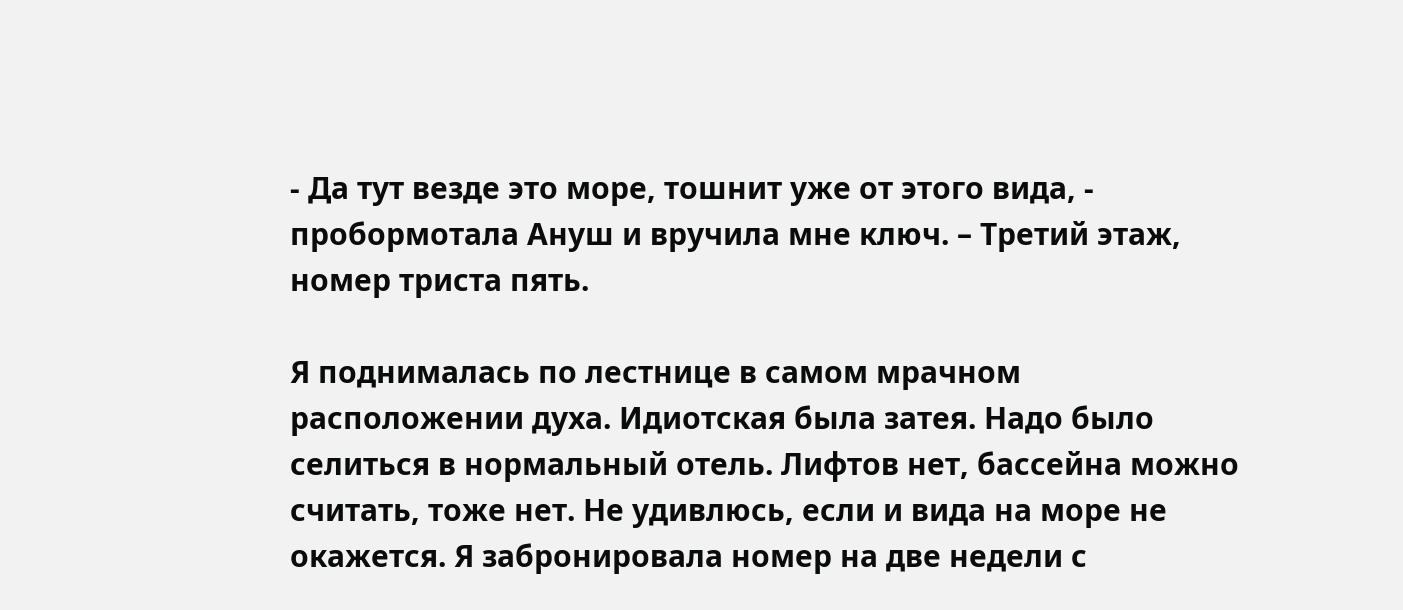- Да тут везде это море, тошнит уже от этого вида, - пробормотала Ануш и вручила мне ключ. – Третий этаж, номер триста пять.

Я поднималась по лестнице в самом мрачном расположении духа. Идиотская была затея. Надо было селиться в нормальный отель. Лифтов нет, бассейна можно считать, тоже нет. Не удивлюсь, если и вида на море не окажется. Я забронировала номер на две недели с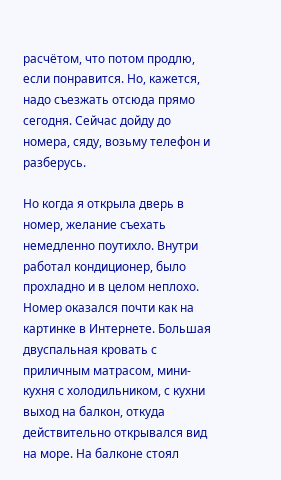расчётом, что потом продлю, если понравится. Но, кажется, надо съезжать отсюда прямо сегодня. Сейчас дойду до номера, сяду, возьму телефон и разберусь.

Но когда я открыла дверь в номер, желание съехать немедленно поутихло. Внутри работал кондиционер, было прохладно и в целом неплохо. Номер оказался почти как на картинке в Интернете. Большая двуспальная кровать с приличным матрасом, мини-кухня с холодильником, с кухни выход на балкон, откуда действительно открывался вид на море. На балконе стоял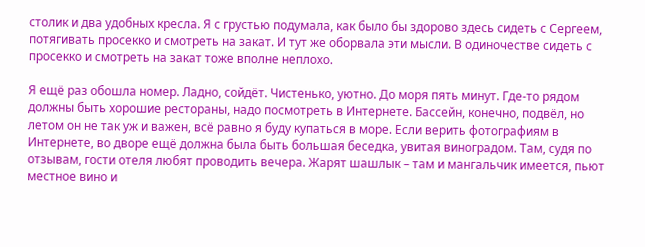столик и два удобных кресла. Я с грустью подумала, как было бы здорово здесь сидеть с Сергеем, потягивать просекко и смотреть на закат. И тут же оборвала эти мысли. В одиночестве сидеть с просекко и смотреть на закат тоже вполне неплохо.

Я ещё раз обошла номер. Ладно, сойдёт. Чистенько, уютно. До моря пять минут. Где-то рядом должны быть хорошие рестораны, надо посмотреть в Интернете. Бассейн, конечно, подвёл, но летом он не так уж и важен, всё равно я буду купаться в море. Если верить фотографиям в Интернете, во дворе ещё должна была быть большая беседка, увитая виноградом. Там, судя по отзывам, гости отеля любят проводить вечера. Жарят шашлык – там и мангальчик имеется, пьют местное вино и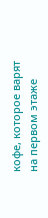кофе, которое варят на первом этаже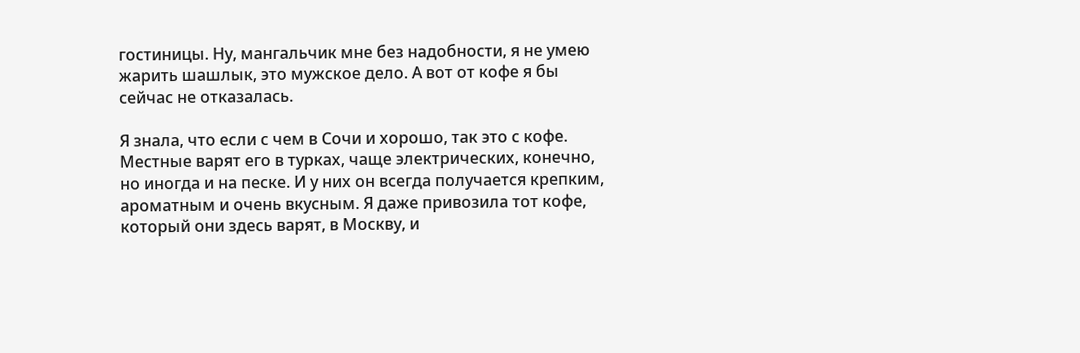гостиницы. Ну, мангальчик мне без надобности, я не умею жарить шашлык, это мужское дело. А вот от кофе я бы сейчас не отказалась.

Я знала, что если с чем в Сочи и хорошо, так это с кофе. Местные варят его в турках, чаще электрических, конечно, но иногда и на песке. И у них он всегда получается крепким, ароматным и очень вкусным. Я даже привозила тот кофе, который они здесь варят, в Москву, и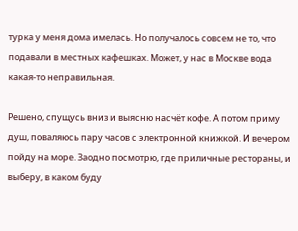турка у меня дома имелась. Но получалось совсем не то, что подавали в местных кафешках. Может, у нас в Москве вода какая-то неправильная.

Решено, спущусь вниз и выясню насчёт кофе. А потом приму душ, поваляюсь пару часов с электронной книжкой. И вечером пойду на море. Заодно посмотрю, где приличные рестораны, и выберу, в каком буду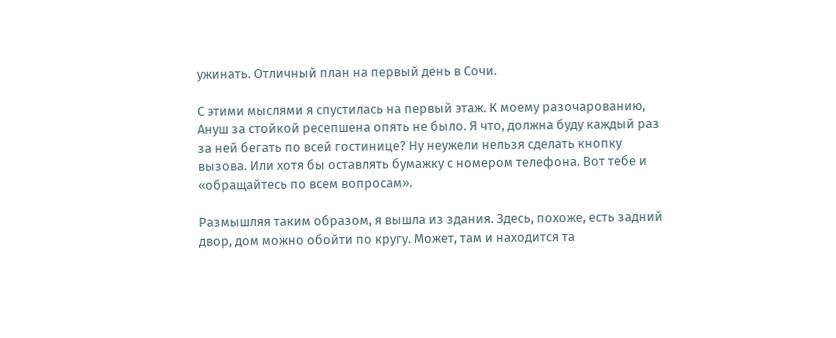ужинать. Отличный план на первый день в Сочи.

С этими мыслями я спустилась на первый этаж. К моему разочарованию, Ануш за стойкой ресепшена опять не было. Я что, должна буду каждый раз за ней бегать по всей гостинице? Ну неужели нельзя сделать кнопку вызова. Или хотя бы оставлять бумажку с номером телефона. Вот тебе и «обращайтесь по всем вопросам».

Размышляя таким образом, я вышла из здания. Здесь, похоже, есть задний двор, дом можно обойти по кругу. Может, там и находится та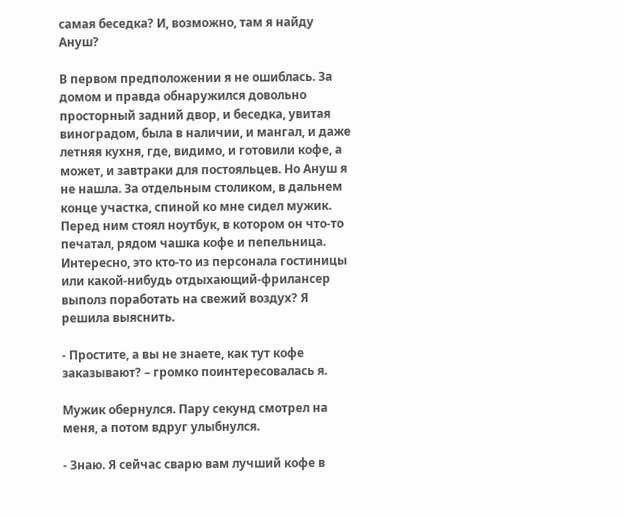самая беседка? И, возможно, там я найду Ануш?

В первом предположении я не ошиблась. За домом и правда обнаружился довольно просторный задний двор, и беседка, увитая виноградом, была в наличии, и мангал, и даже летняя кухня, где, видимо, и готовили кофе, а может, и завтраки для постояльцев. Но Ануш я не нашла. За отдельным столиком, в дальнем конце участка, спиной ко мне сидел мужик. Перед ним стоял ноутбук, в котором он что-то печатал, рядом чашка кофе и пепельница. Интересно, это кто-то из персонала гостиницы или какой-нибудь отдыхающий-фрилансер выполз поработать на свежий воздух? Я решила выяснить.

- Простите, а вы не знаете, как тут кофе заказывают? – громко поинтересовалась я.

Мужик обернулся. Пару секунд смотрел на меня, а потом вдруг улыбнулся.

- Знаю. Я сейчас сварю вам лучший кофе в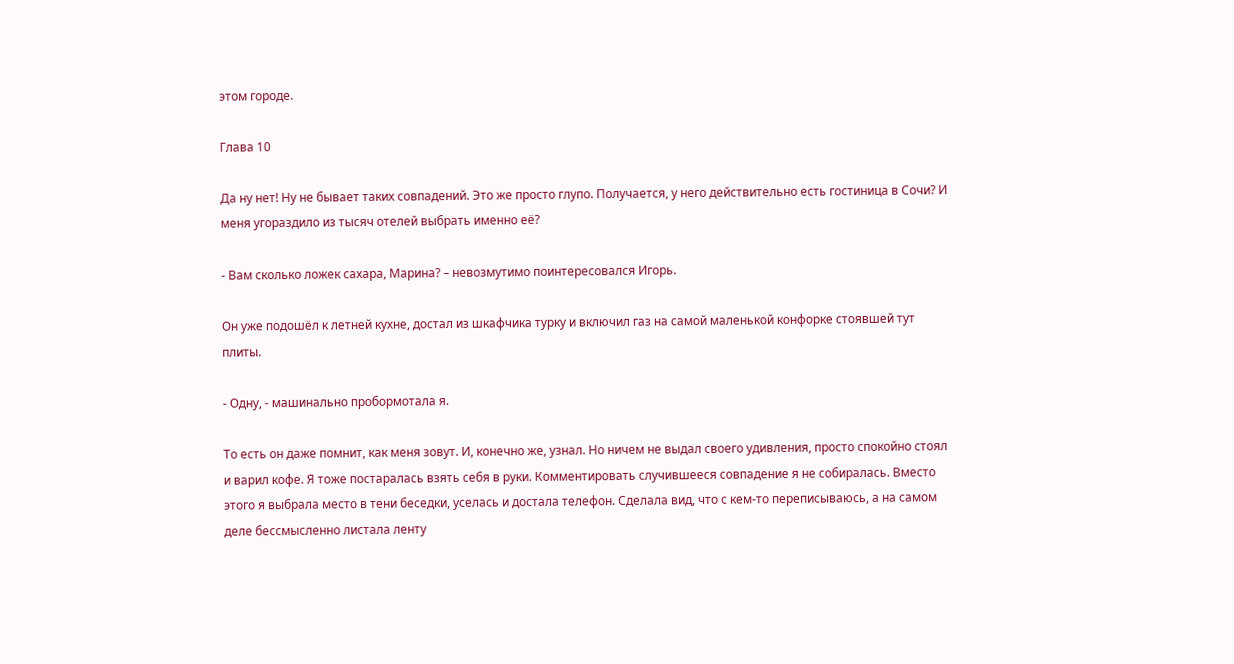этом городе.

Глава 10

Да ну нет! Ну не бывает таких совпадений. Это же просто глупо. Получается, у него действительно есть гостиница в Сочи? И меня угораздило из тысяч отелей выбрать именно её?

- Вам сколько ложек сахара, Марина? – невозмутимо поинтересовался Игорь.

Он уже подошёл к летней кухне, достал из шкафчика турку и включил газ на самой маленькой конфорке стоявшей тут плиты.

- Одну, - машинально пробормотала я.

То есть он даже помнит, как меня зовут. И, конечно же, узнал. Но ничем не выдал своего удивления, просто спокойно стоял и варил кофе. Я тоже постаралась взять себя в руки. Комментировать случившееся совпадение я не собиралась. Вместо этого я выбрала место в тени беседки, уселась и достала телефон. Сделала вид, что с кем-то переписываюсь, а на самом деле бессмысленно листала ленту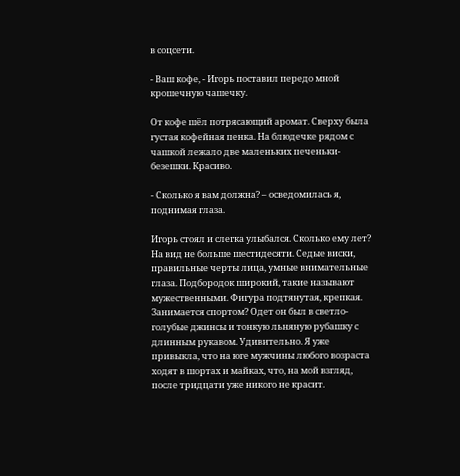в соцсети.

- Ваш кофе, - Игорь поставил передо мной крошечную чашечку.

От кофе шёл потрясающий аромат. Сверху была густая кофейная пенка. На блюдечке рядом с чашкой лежало две маленьких печеньки-безешки. Красиво.

- Сколько я вам должна? – осведомилась я, поднимая глаза.

Игорь стоял и слегка улыбался. Сколько ему лет? На вид не больше шестидесяти. Седые виски, правильные черты лица, умные внимательные глаза. Подбородок широкий, такие называют мужественными. Фигура подтянутая, крепкая. Занимается спортом? Одет он был в светло-голубые джинсы и тонкую льняную рубашку с длинным рукавом. Удивительно. Я уже привыкла, что на юге мужчины любого возраста ходят в шортах и майках, что, на мой взгляд, после тридцати уже никого не красит.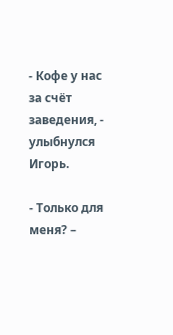- Кофе у нас за счёт заведения, - улыбнулся Игорь.

- Только для меня? –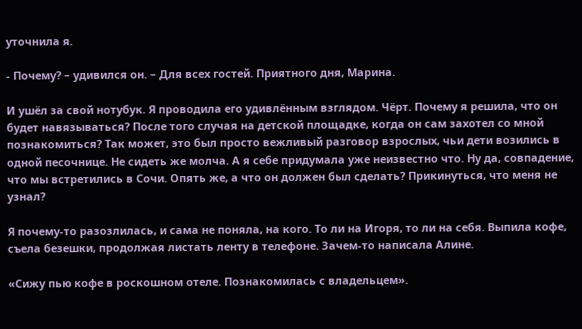уточнила я.

- Почему? – удивился он. – Для всех гостей. Приятного дня, Марина.

И ушёл за свой нотубук. Я проводила его удивлённым взглядом. Чёрт. Почему я решила, что он будет навязываться? После того случая на детской площадке, когда он сам захотел со мной познакомиться? Так может, это был просто вежливый разговор взрослых, чьи дети возились в одной песочнице. Не сидеть же молча. А я себе придумала уже неизвестно что. Ну да, совпадение, что мы встретились в Сочи. Опять же, а что он должен был сделать? Прикинуться, что меня не узнал?

Я почему-то разозлилась, и сама не поняла, на кого. То ли на Игоря, то ли на себя. Выпила кофе, съела безешки, продолжая листать ленту в телефоне. Зачем-то написала Алине.

«Сижу пью кофе в роскошном отеле. Познакомилась с владельцем».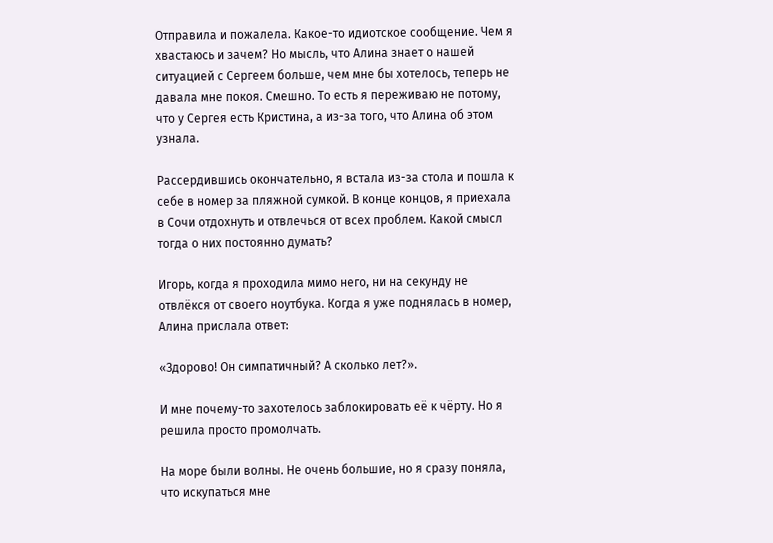Отправила и пожалела. Какое-то идиотское сообщение. Чем я хвастаюсь и зачем? Но мысль, что Алина знает о нашей ситуацией с Сергеем больше, чем мне бы хотелось, теперь не давала мне покоя. Смешно. То есть я переживаю не потому, что у Сергея есть Кристина, а из-за того, что Алина об этом узнала.

Рассердившись окончательно, я встала из-за стола и пошла к себе в номер за пляжной сумкой. В конце концов, я приехала в Сочи отдохнуть и отвлечься от всех проблем. Какой смысл тогда о них постоянно думать?

Игорь, когда я проходила мимо него, ни на секунду не отвлёкся от своего ноутбука. Когда я уже поднялась в номер, Алина прислала ответ:

«Здорово! Он симпатичный? А сколько лет?».

И мне почему-то захотелось заблокировать её к чёрту. Но я решила просто промолчать.

На море были волны. Не очень большие, но я сразу поняла, что искупаться мне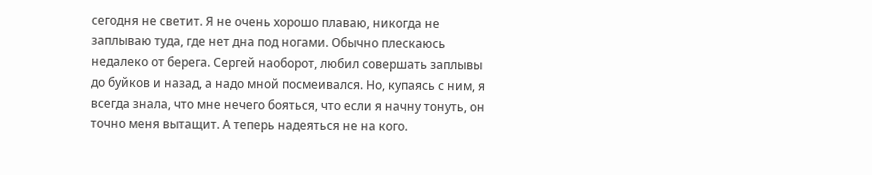сегодня не светит. Я не очень хорошо плаваю, никогда не заплываю туда, где нет дна под ногами. Обычно плескаюсь недалеко от берега. Сергей наоборот, любил совершать заплывы до буйков и назад, а надо мной посмеивался. Но, купаясь с ним, я всегда знала, что мне нечего бояться, что если я начну тонуть, он точно меня вытащит. А теперь надеяться не на кого.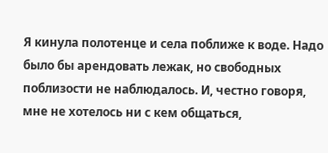Я кинула полотенце и села поближе к воде. Надо было бы арендовать лежак, но свободных поблизости не наблюдалось. И, честно говоря, мне не хотелось ни с кем общаться,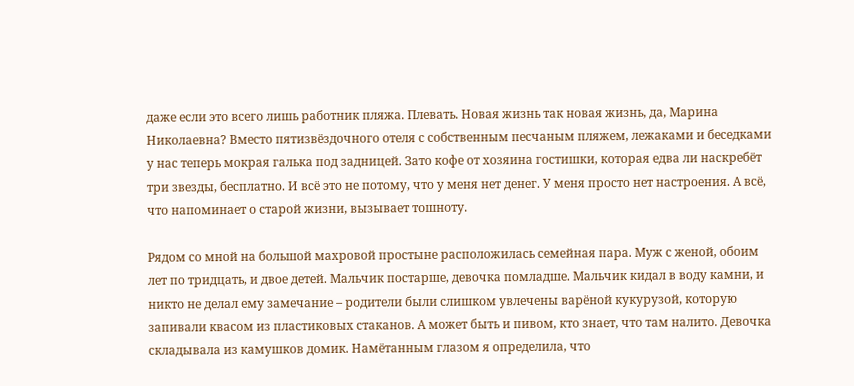даже если это всего лишь работник пляжа. Плевать. Новая жизнь так новая жизнь, да, Марина Николаевна? Вместо пятизвёздочного отеля с собственным песчаным пляжем, лежаками и беседками у нас теперь мокрая галька под задницей. Зато кофе от хозяина гостишки, которая едва ли наскребёт три звезды, бесплатно. И всё это не потому, что у меня нет денег. У меня просто нет настроения. А всё, что напоминает о старой жизни, вызывает тошноту.

Рядом со мной на большой махровой простыне расположилась семейная пара. Муж с женой, обоим лет по тридцать, и двое детей. Мальчик постарше, девочка помладше. Мальчик кидал в воду камни, и никто не делал ему замечание – родители были слишком увлечены варёной кукурузой, которую запивали квасом из пластиковых стаканов. А может быть и пивом, кто знает, что там налито. Девочка складывала из камушков домик. Намётанным глазом я определила, что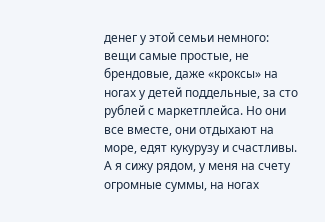денег у этой семьи немного: вещи самые простые, не брендовые, даже «кроксы» на ногах у детей поддельные, за сто рублей с маркетплейса. Но они все вместе, они отдыхают на море, едят кукурузу и счастливы. А я сижу рядом, у меня на счету огромные суммы, на ногах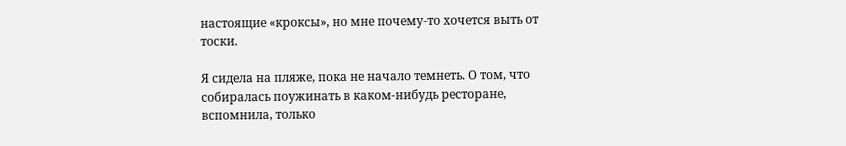настоящие «кроксы», но мне почему-то хочется выть от тоски.

Я сидела на пляже, пока не начало темнеть. О том, что собиралась поужинать в каком-нибудь ресторане, вспомнила, только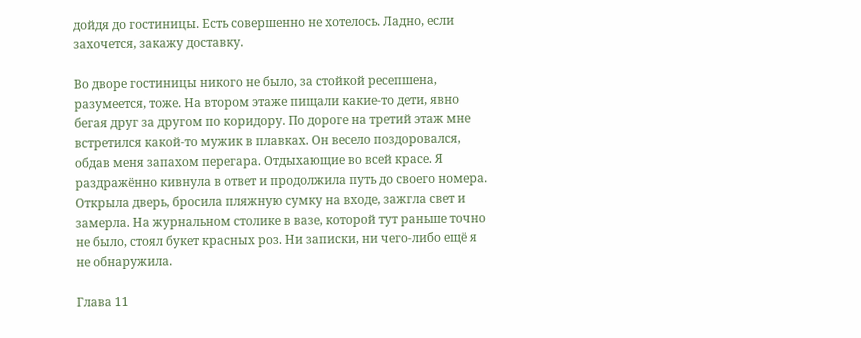дойдя до гостиницы. Есть совершенно не хотелось. Ладно, если захочется, закажу доставку.

Во дворе гостиницы никого не было, за стойкой ресепшена, разумеется, тоже. На втором этаже пищали какие-то дети, явно бегая друг за другом по коридору. По дороге на третий этаж мне встретился какой-то мужик в плавках. Он весело поздоровался, обдав меня запахом перегара. Отдыхающие во всей красе. Я раздражённо кивнула в ответ и продолжила путь до своего номера. Открыла дверь, бросила пляжную сумку на входе, зажгла свет и замерла. На журнальном столике в вазе, которой тут раньше точно не было, стоял букет красных роз. Ни записки, ни чего-либо ещё я не обнаружила.

Глава 11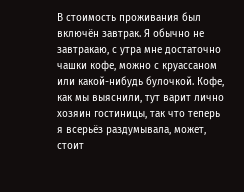В стоимость проживания был включён завтрак. Я обычно не завтракаю, с утра мне достаточно чашки кофе, можно с круассаном или какой-нибудь булочкой. Кофе, как мы выяснили, тут варит лично хозяин гостиницы, так что теперь я всерьёз раздумывала, может, стоит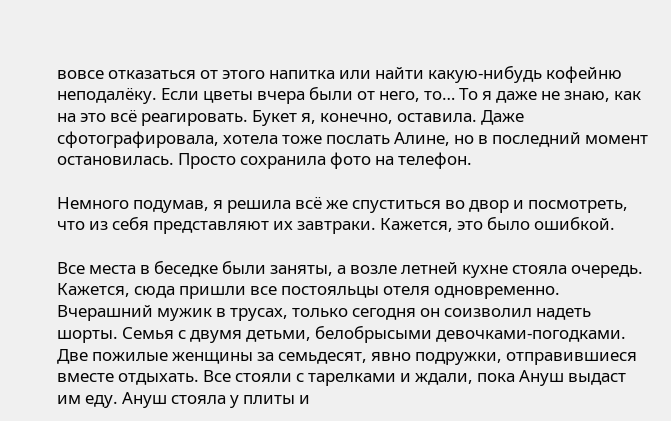вовсе отказаться от этого напитка или найти какую-нибудь кофейню неподалёку. Если цветы вчера были от него, то… То я даже не знаю, как на это всё реагировать. Букет я, конечно, оставила. Даже сфотографировала, хотела тоже послать Алине, но в последний момент остановилась. Просто сохранила фото на телефон.

Немного подумав, я решила всё же спуститься во двор и посмотреть, что из себя представляют их завтраки. Кажется, это было ошибкой.

Все места в беседке были заняты, а возле летней кухне стояла очередь. Кажется, сюда пришли все постояльцы отеля одновременно. Вчерашний мужик в трусах, только сегодня он соизволил надеть шорты. Семья с двумя детьми, белобрысыми девочками-погодками. Две пожилые женщины за семьдесят, явно подружки, отправившиеся вместе отдыхать. Все стояли с тарелками и ждали, пока Ануш выдаст им еду. Ануш стояла у плиты и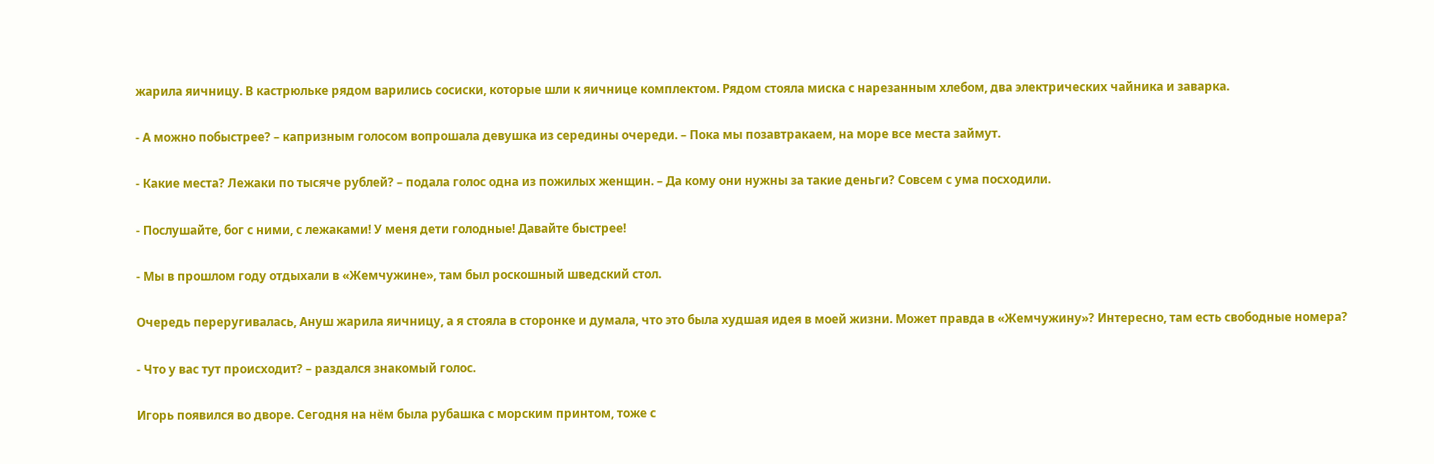жарила яичницу. В кастрюльке рядом варились сосиски, которые шли к яичнице комплектом. Рядом стояла миска с нарезанным хлебом, два электрических чайника и заварка.

- А можно побыстрее? – капризным голосом вопрошала девушка из середины очереди. – Пока мы позавтракаем, на море все места займут.

- Какие места? Лежаки по тысяче рублей? – подала голос одна из пожилых женщин. – Да кому они нужны за такие деньги? Совсем с ума посходили.

- Послушайте, бог с ними, с лежаками! У меня дети голодные! Давайте быстрее!

- Мы в прошлом году отдыхали в «Жемчужине», там был роскошный шведский стол.

Очередь переругивалась, Ануш жарила яичницу, а я стояла в сторонке и думала, что это была худшая идея в моей жизни. Может правда в «Жемчужину»? Интересно, там есть свободные номера?

- Что у вас тут происходит? – раздался знакомый голос.

Игорь появился во дворе. Сегодня на нём была рубашка с морским принтом, тоже с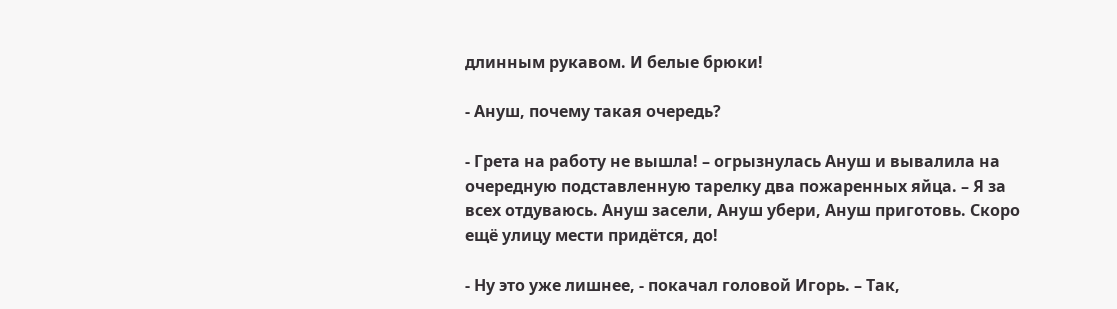длинным рукавом. И белые брюки!

- Ануш, почему такая очередь?

- Грета на работу не вышла! – огрызнулась Ануш и вывалила на очередную подставленную тарелку два пожаренных яйца. – Я за всех отдуваюсь. Ануш засели, Ануш убери, Ануш приготовь. Скоро ещё улицу мести придётся, до!

- Ну это уже лишнее, - покачал головой Игорь. – Так,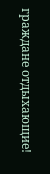граждане отдыхающие!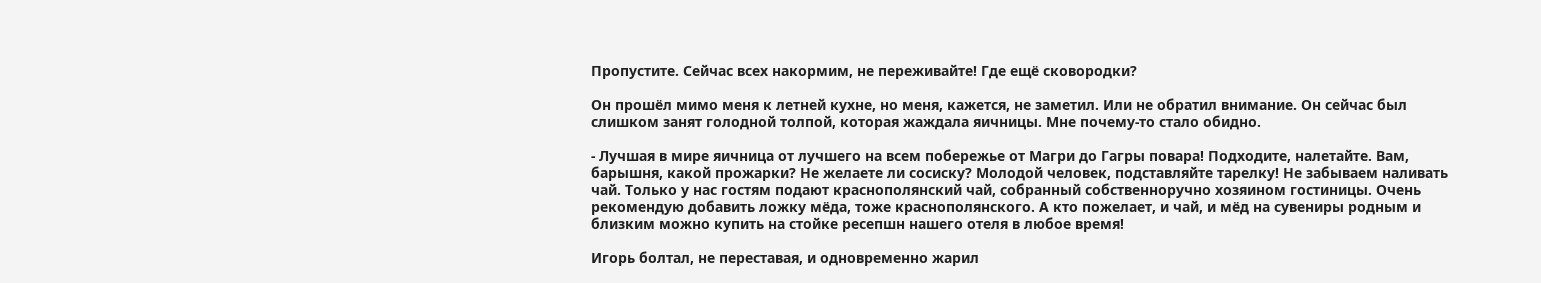Пропустите. Сейчас всех накормим, не переживайте! Где ещё сковородки?

Он прошёл мимо меня к летней кухне, но меня, кажется, не заметил. Или не обратил внимание. Он сейчас был слишком занят голодной толпой, которая жаждала яичницы. Мне почему-то стало обидно.

- Лучшая в мире яичница от лучшего на всем побережье от Магри до Гагры повара! Подходите, налетайте. Вам, барышня, какой прожарки? Не желаете ли сосиску? Молодой человек, подставляйте тарелку! Не забываем наливать чай. Только у нас гостям подают краснополянский чай, собранный собственноручно хозяином гостиницы. Очень рекомендую добавить ложку мёда, тоже краснополянского. А кто пожелает, и чай, и мёд на сувениры родным и близким можно купить на стойке ресепшн нашего отеля в любое время!

Игорь болтал, не переставая, и одновременно жарил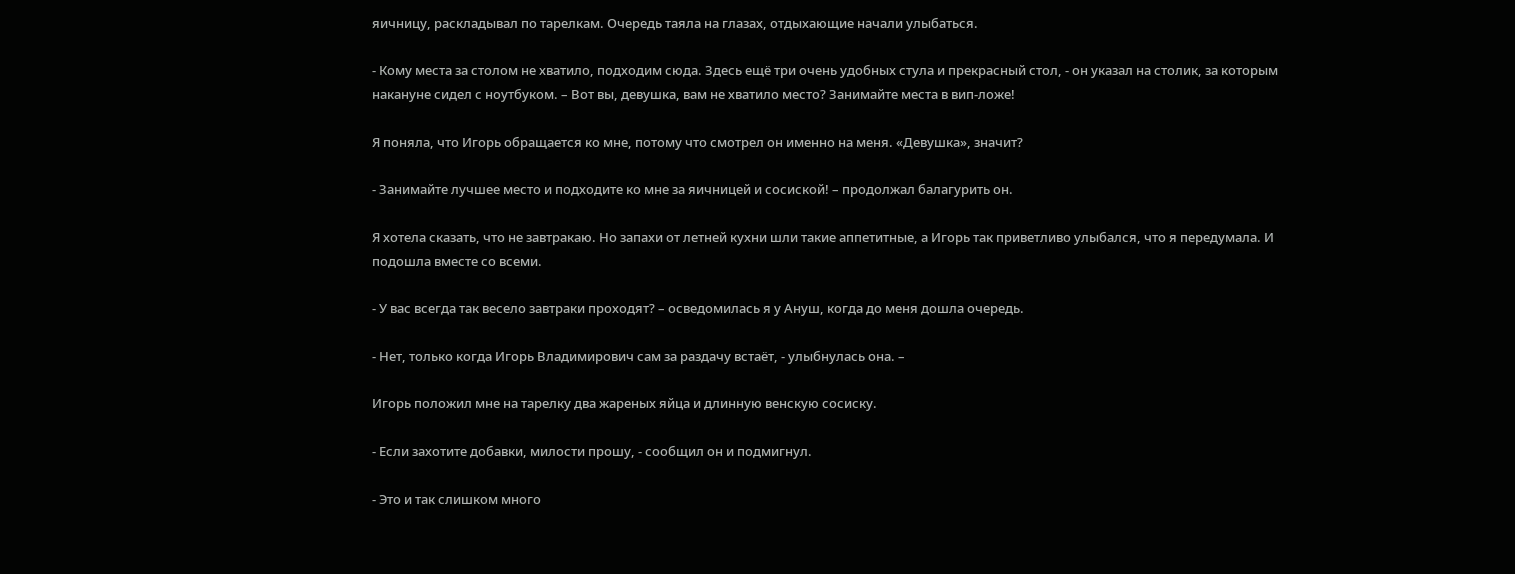яичницу, раскладывал по тарелкам. Очередь таяла на глазах, отдыхающие начали улыбаться.

- Кому места за столом не хватило, подходим сюда. Здесь ещё три очень удобных стула и прекрасный стол, - он указал на столик, за которым накануне сидел с ноутбуком. – Вот вы, девушка, вам не хватило место? Занимайте места в вип-ложе!

Я поняла, что Игорь обращается ко мне, потому что смотрел он именно на меня. «Девушка», значит?

- Занимайте лучшее место и подходите ко мне за яичницей и сосиской! – продолжал балагурить он.

Я хотела сказать, что не завтракаю. Но запахи от летней кухни шли такие аппетитные, а Игорь так приветливо улыбался, что я передумала. И подошла вместе со всеми.

- У вас всегда так весело завтраки проходят? – осведомилась я у Ануш, когда до меня дошла очередь.

- Нет, только когда Игорь Владимирович сам за раздачу встаёт, - улыбнулась она. –

Игорь положил мне на тарелку два жареных яйца и длинную венскую сосиску.

- Если захотите добавки, милости прошу, - сообщил он и подмигнул.

- Это и так слишком много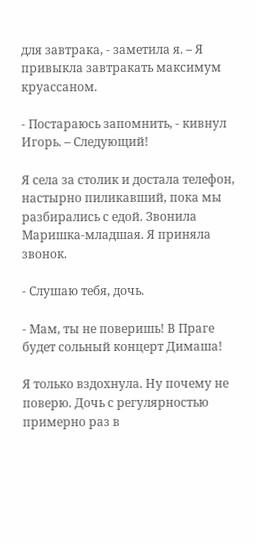для завтрака, - заметила я. – Я привыкла завтракать максимум круассаном.

- Постараюсь запомнить, - кивнул Игорь. – Следующий!

Я села за столик и достала телефон, настырно пиликавший, пока мы разбирались с едой. Звонила Маришка-младшая. Я приняла звонок.

- Слушаю тебя, дочь.

- Мам, ты не поверишь! В Праге будет сольный концерт Димаша!

Я только вздохнула. Ну почему не поверю. Дочь с регулярностью примерно раз в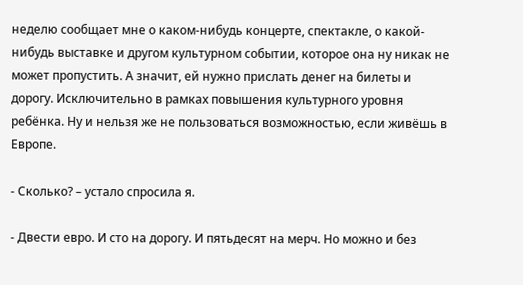неделю сообщает мне о каком-нибудь концерте, спектакле, о какой-нибудь выставке и другом культурном событии, которое она ну никак не может пропустить. А значит, ей нужно прислать денег на билеты и дорогу. Исключительно в рамках повышения культурного уровня ребёнка. Ну и нельзя же не пользоваться возможностью, если живёшь в Европе.

- Сколько? – устало спросила я.

- Двести евро. И сто на дорогу. И пятьдесят на мерч. Но можно и без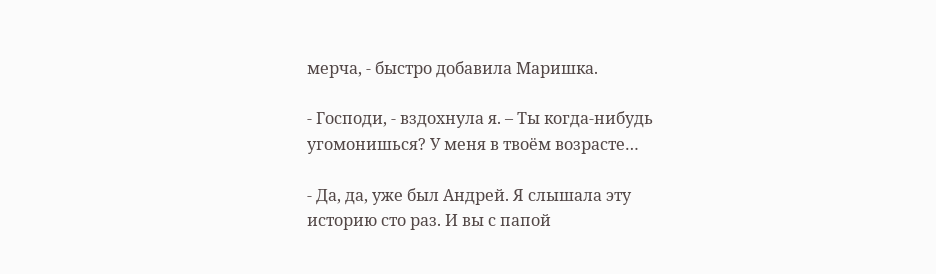мерча, - быстро добавила Маришка.

- Господи, - вздохнула я. – Ты когда-нибудь угомонишься? У меня в твоём возрасте…

- Да, да, уже был Андрей. Я слышала эту историю сто раз. И вы с папой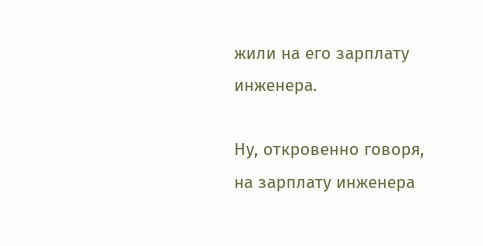жили на его зарплату инженера.

Ну, откровенно говоря, на зарплату инженера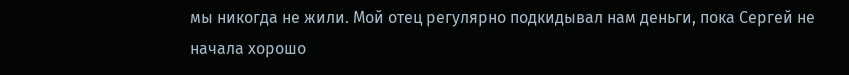мы никогда не жили. Мой отец регулярно подкидывал нам деньги, пока Сергей не начала хорошо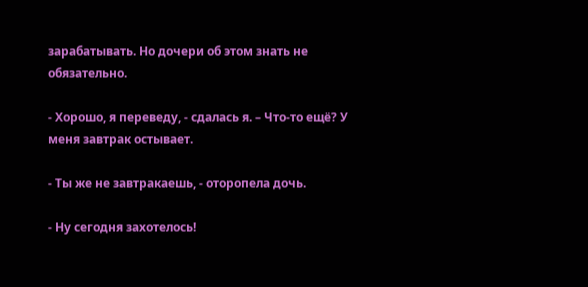зарабатывать. Но дочери об этом знать не обязательно.

- Хорошо, я переведу, - сдалась я. – Что-то ещё? У меня завтрак остывает.

- Ты же не завтракаешь, - оторопела дочь.

- Ну сегодня захотелось!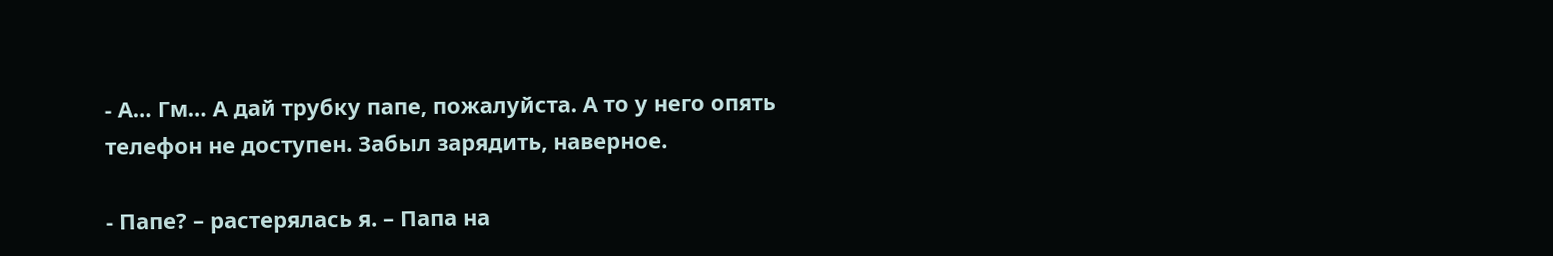- А… Гм… А дай трубку папе, пожалуйста. А то у него опять телефон не доступен. Забыл зарядить, наверное.

- Папе? – растерялась я. – Папа на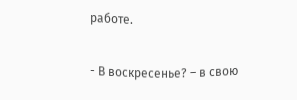работе.

- В воскресенье? – в свою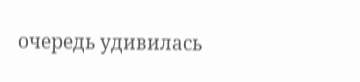очередь удивилась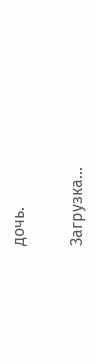дочь.

Загрузка...